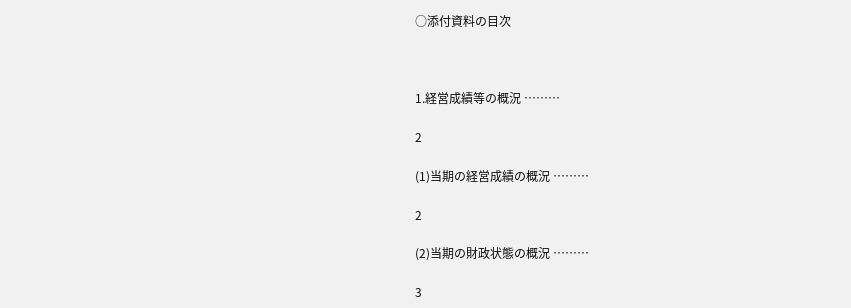○添付資料の目次



1.経営成績等の概況 ………

2

(1)当期の経営成績の概況 ………

2

(2)当期の財政状態の概況 ………

3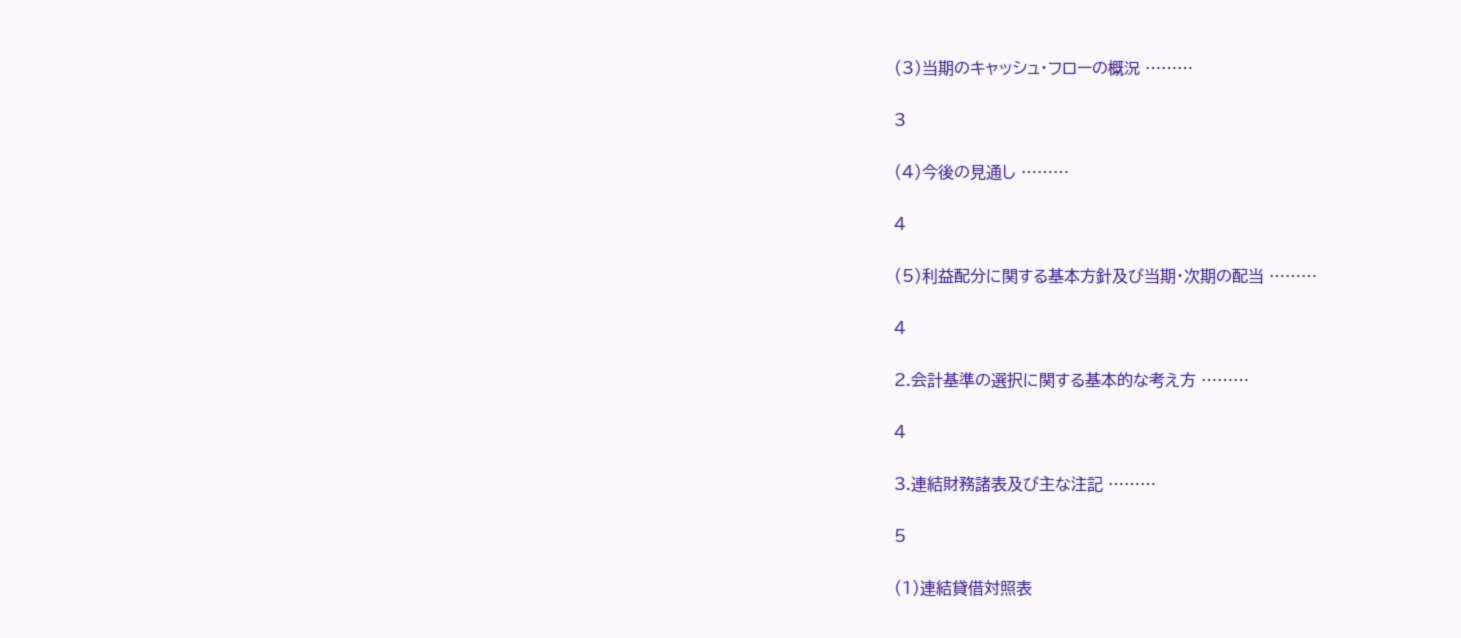(3)当期のキャッシュ・フローの概況 ………

3

(4)今後の見通し ………

4

(5)利益配分に関する基本方針及び当期・次期の配当 ………

4

2.会計基準の選択に関する基本的な考え方 ………

4

3.連結財務諸表及び主な注記 ………

5

(1)連結貸借対照表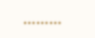………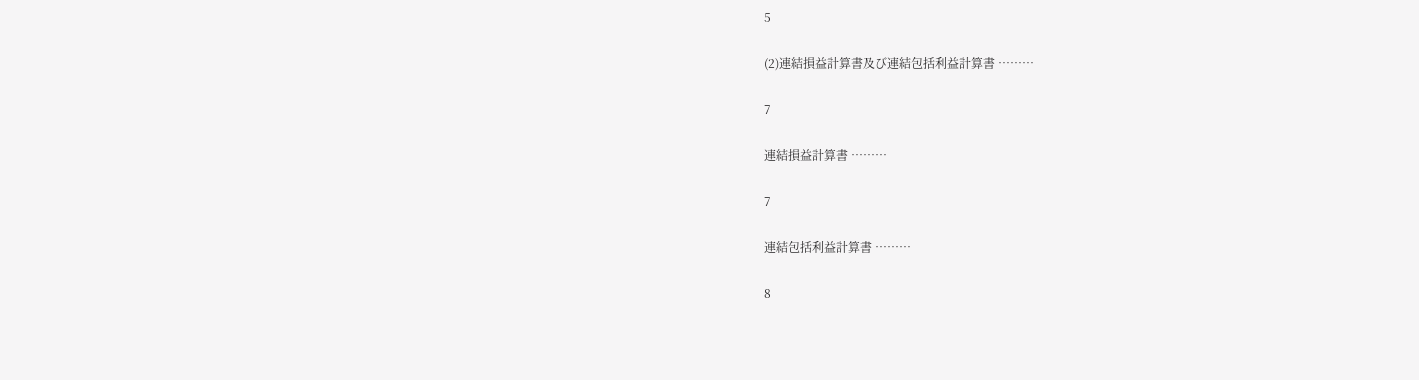5

(2)連結損益計算書及び連結包括利益計算書 ………

7

連結損益計算書 ………

7

連結包括利益計算書 ………

8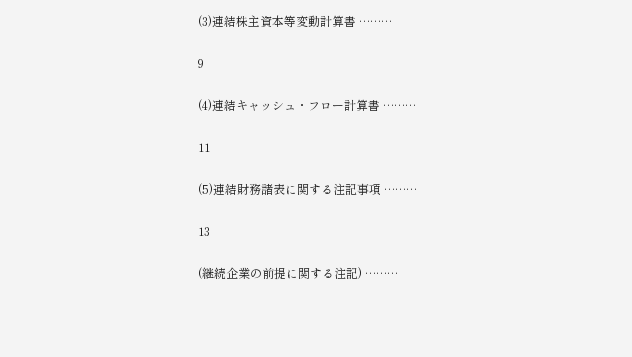(3)連結株主資本等変動計算書 ………

9

(4)連結キャッシュ・フロー計算書 ………

11

(5)連結財務諸表に関する注記事項 ………

13

(継続企業の前提に関する注記) ………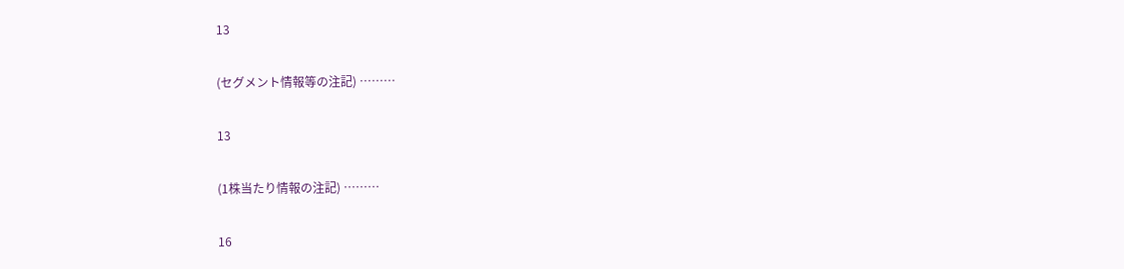13

(セグメント情報等の注記) ………

13

(1株当たり情報の注記) ………

16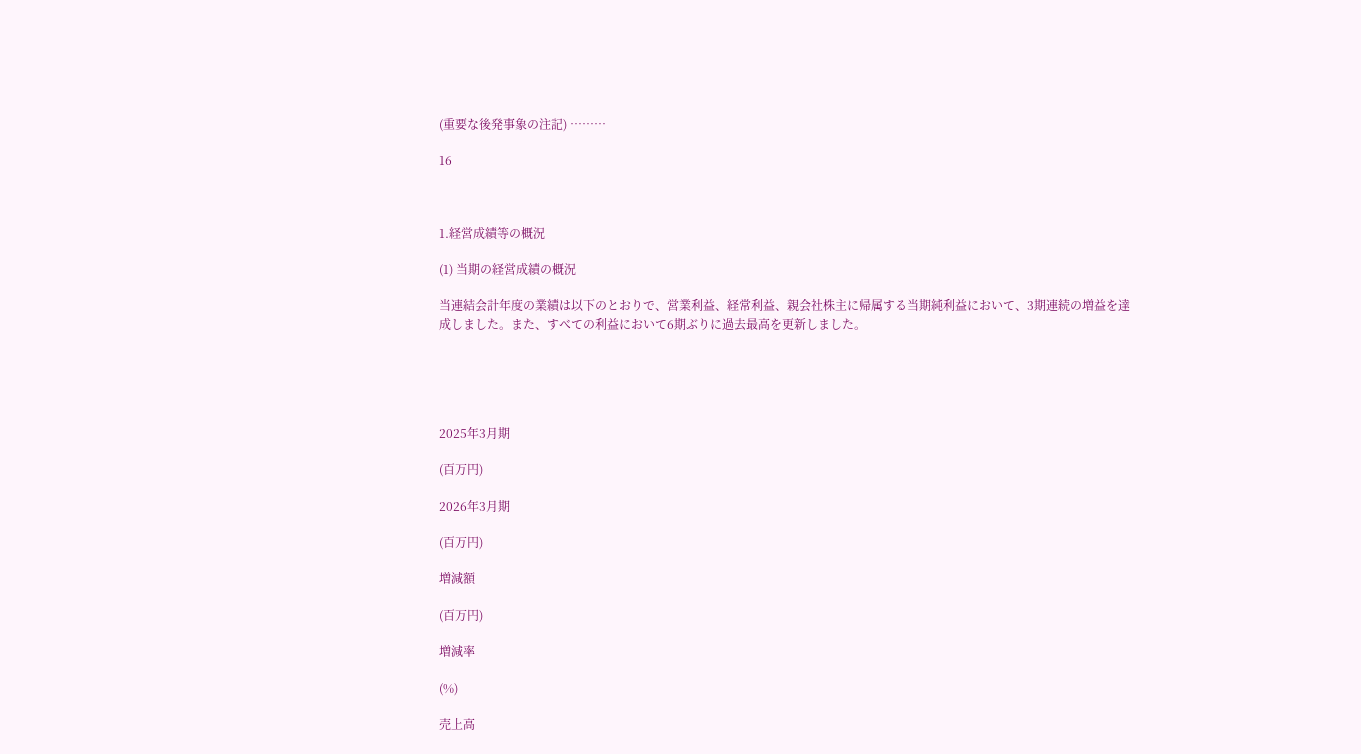(重要な後発事象の注記) ………

16



1.経営成績等の概況

(1) 当期の経営成績の概況

当連結会計年度の業績は以下のとおりで、営業利益、経常利益、親会社株主に帰属する当期純利益において、3期連続の増益を達成しました。また、すべての利益において6期ぶりに過去最高を更新しました。





2025年3月期

(百万円)

2026年3月期

(百万円)

増減額

(百万円)

増減率

(%)

売上高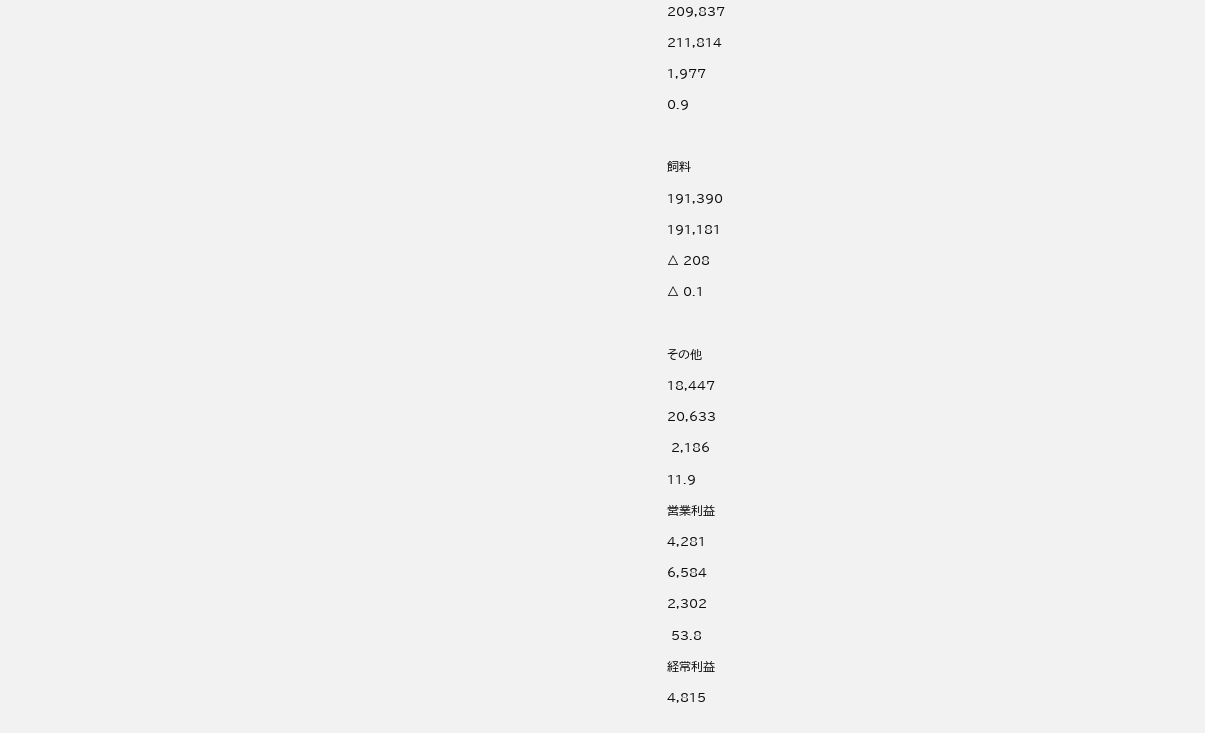209,837

211,814

1,977

0.9



飼料

191,390

191,181

△ 208

△ 0.1



その他

18,447

20,633

 2,186

11.9

営業利益

4,281

6,584

2,302

 53.8

経常利益

4,815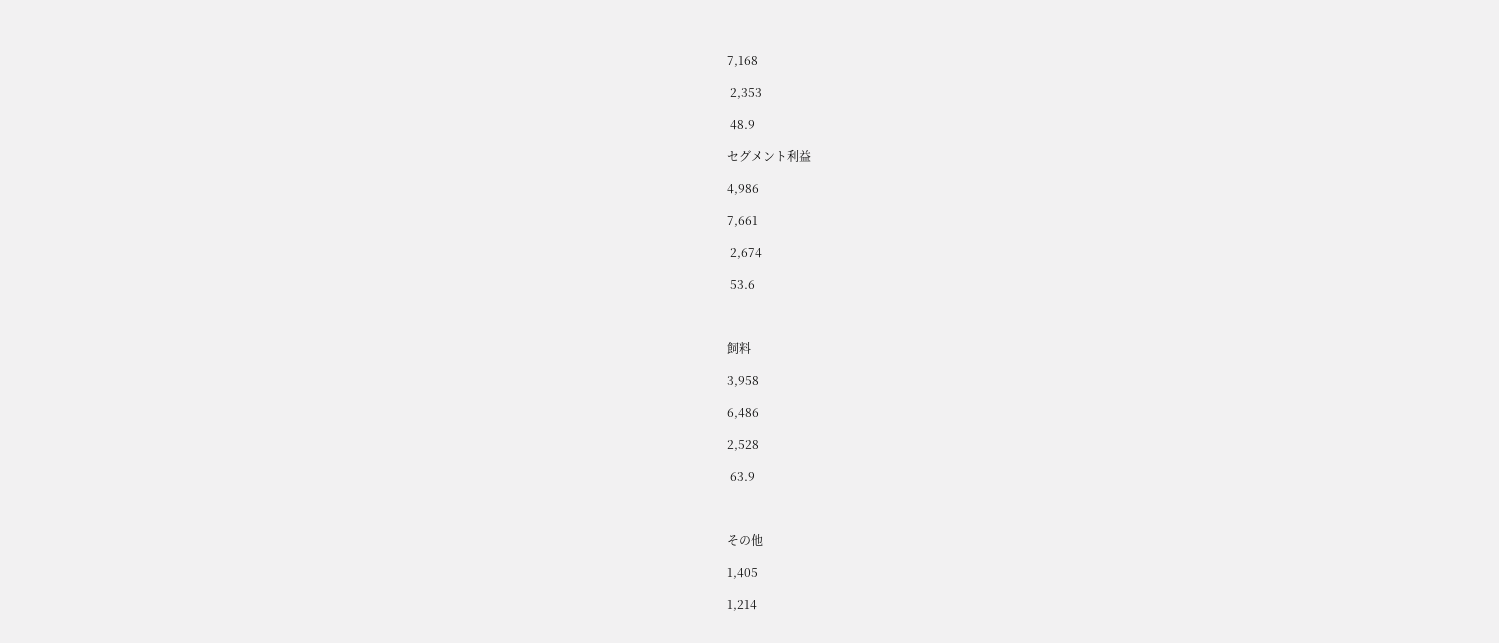7,168

 2,353

 48.9

セグメント利益

4,986

7,661

 2,674

 53.6



飼料

3,958

6,486

2,528

 63.9



その他

1,405

1,214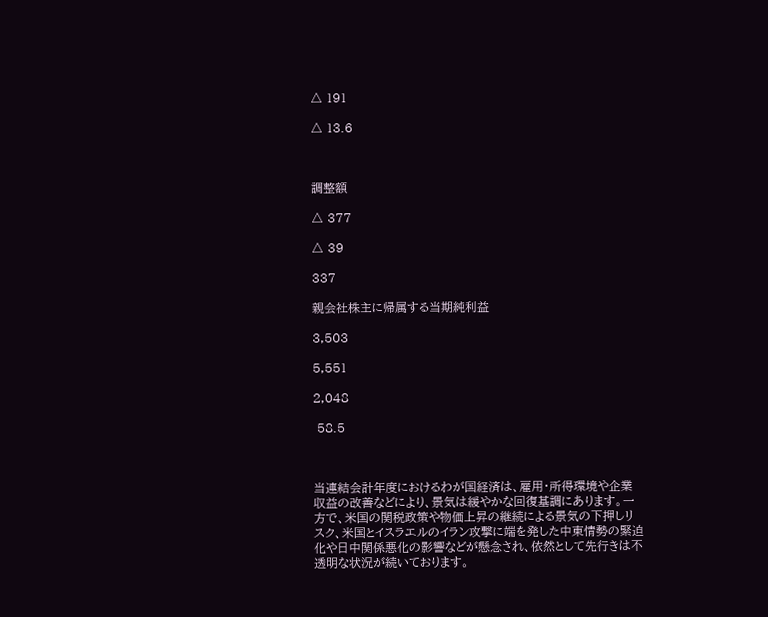△ 191

△ 13.6



調整額

△ 377

△ 39

337

親会社株主に帰属する当期純利益

3,503

5,551

2,048

 58.5



当連結会計年度におけるわが国経済は、雇用・所得環境や企業収益の改善などにより、景気は緩やかな回復基調にあります。一方で、米国の関税政策や物価上昇の継続による景気の下押しリスク、米国とイスラエルのイラン攻撃に端を発した中東情勢の緊迫化や日中関係悪化の影響などが懸念され、依然として先行きは不透明な状況が続いております。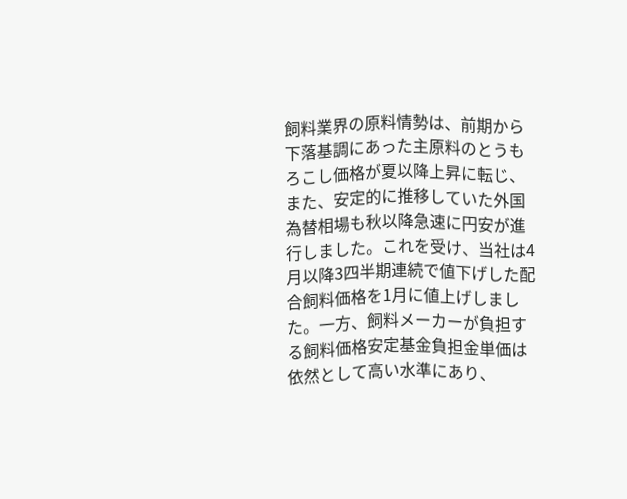飼料業界の原料情勢は、前期から下落基調にあった主原料のとうもろこし価格が夏以降上昇に転じ、また、安定的に推移していた外国為替相場も秋以降急速に円安が進行しました。これを受け、当社は4月以降3四半期連続で値下げした配合飼料価格を1月に値上げしました。一方、飼料メーカーが負担する飼料価格安定基金負担金単価は依然として高い水準にあり、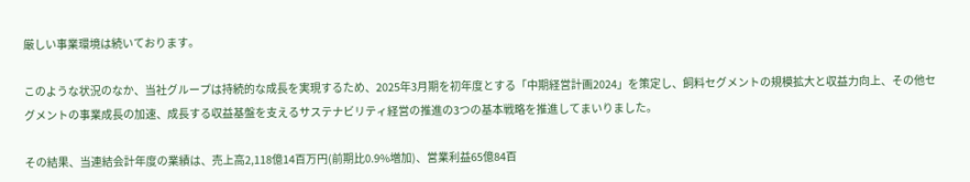厳しい事業環境は続いております。

このような状況のなか、当社グループは持続的な成長を実現するため、2025年3月期を初年度とする「中期経営計画2024」を策定し、飼料セグメントの規模拡大と収益力向上、その他セグメントの事業成長の加速、成長する収益基盤を支えるサステナビリティ経営の推進の3つの基本戦略を推進してまいりました。

その結果、当連結会計年度の業績は、売上高2,118億14百万円(前期比0.9%増加)、営業利益65億84百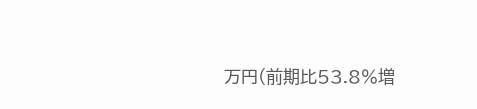万円(前期比53.8%増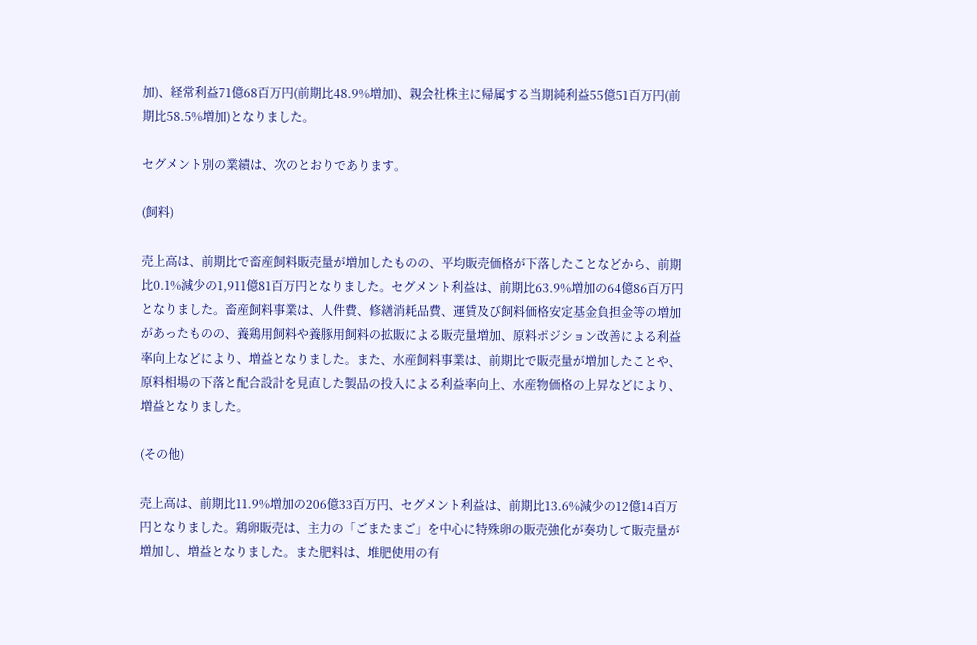加)、経常利益71億68百万円(前期比48.9%増加)、親会社株主に帰属する当期純利益55億51百万円(前期比58.5%増加)となりました。

セグメント別の業績は、次のとおりであります。

(飼料)

売上高は、前期比で畜産飼料販売量が増加したものの、平均販売価格が下落したことなどから、前期比0.1%減少の1,911億81百万円となりました。セグメント利益は、前期比63.9%増加の64億86百万円となりました。畜産飼料事業は、人件費、修繕消耗品費、運賃及び飼料価格安定基金負担金等の増加があったものの、養鶏用飼料や養豚用飼料の拡販による販売量増加、原料ポジション改善による利益率向上などにより、増益となりました。また、水産飼料事業は、前期比で販売量が増加したことや、原料相場の下落と配合設計を見直した製品の投入による利益率向上、水産物価格の上昇などにより、増益となりました。

(その他)

売上高は、前期比11.9%増加の206億33百万円、セグメント利益は、前期比13.6%減少の12億14百万円となりました。鶏卵販売は、主力の「ごまたまご」を中心に特殊卵の販売強化が奏功して販売量が増加し、増益となりました。また肥料は、堆肥使用の有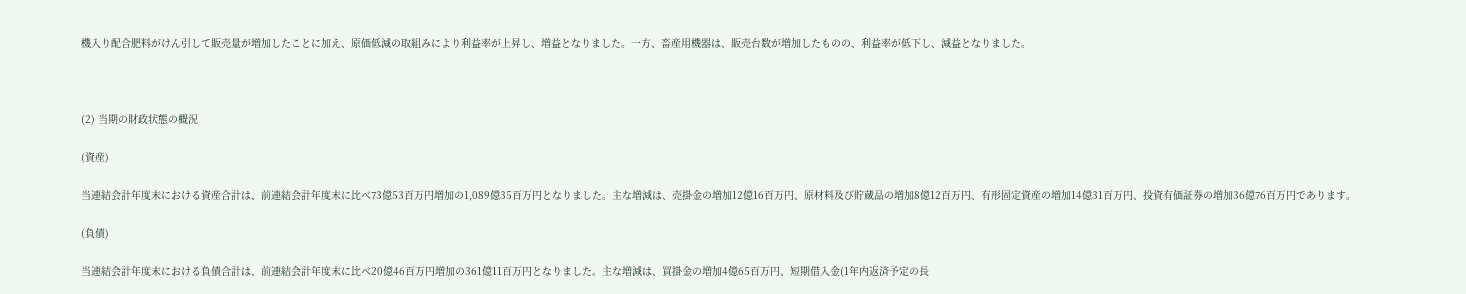機入り配合肥料がけん引して販売量が増加したことに加え、原価低減の取組みにより利益率が上昇し、増益となりました。一方、畜産用機器は、販売台数が増加したものの、利益率が低下し、減益となりました。



(2) 当期の財政状態の概況

(資産)

当連結会計年度末における資産合計は、前連結会計年度末に比べ73億53百万円増加の1,089億35百万円となりました。主な増減は、売掛金の増加12億16百万円、原材料及び貯蔵品の増加8億12百万円、有形固定資産の増加14億31百万円、投資有価証券の増加36億76百万円であります。

(負債)

当連結会計年度末における負債合計は、前連結会計年度末に比べ20億46百万円増加の361億11百万円となりました。主な増減は、買掛金の増加4億65百万円、短期借入金(1年内返済予定の長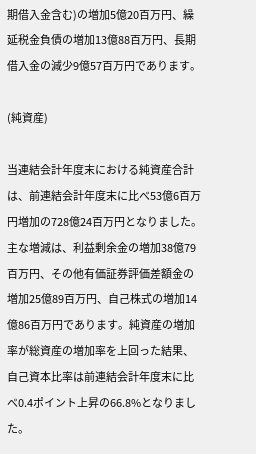期借入金含む)の増加5億20百万円、繰延税金負債の増加13億88百万円、長期借入金の減少9億57百万円であります。

(純資産)

当連結会計年度末における純資産合計は、前連結会計年度末に比べ53億6百万円増加の728億24百万円となりました。主な増減は、利益剰余金の増加38億79百万円、その他有価証券評価差額金の増加25億89百万円、自己株式の増加14億86百万円であります。純資産の増加率が総資産の増加率を上回った結果、自己資本比率は前連結会計年度末に比べ0.4ポイント上昇の66.8%となりました。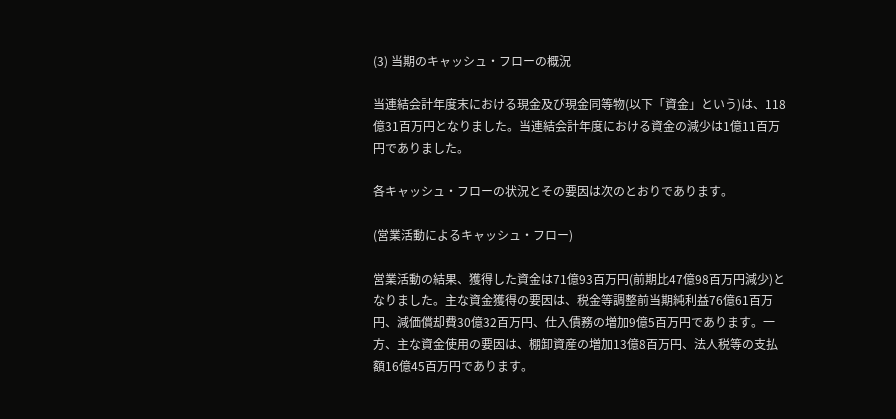(3) 当期のキャッシュ・フローの概況

当連結会計年度末における現金及び現金同等物(以下「資金」という)は、118億31百万円となりました。当連結会計年度における資金の減少は1億11百万円でありました。

各キャッシュ・フローの状況とその要因は次のとおりであります。

(営業活動によるキャッシュ・フロー)

営業活動の結果、獲得した資金は71億93百万円(前期比47億98百万円減少)となりました。主な資金獲得の要因は、税金等調整前当期純利益76億61百万円、減価償却費30億32百万円、仕入債務の増加9億5百万円であります。一方、主な資金使用の要因は、棚卸資産の増加13億8百万円、法人税等の支払額16億45百万円であります。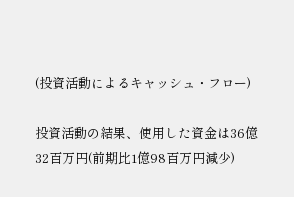(投資活動によるキャッシュ・フロー)

投資活動の結果、使用した資金は36億32百万円(前期比1億98百万円減少)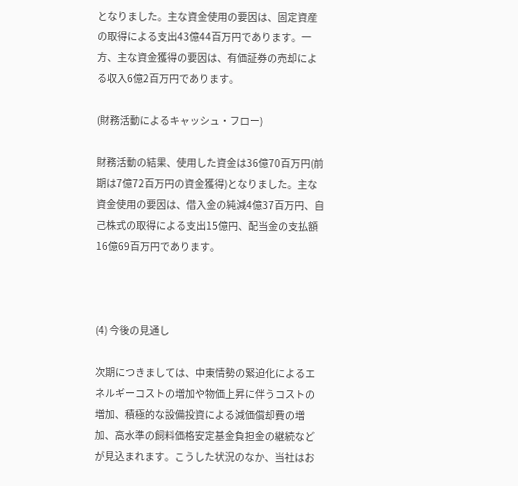となりました。主な資金使用の要因は、固定資産の取得による支出43億44百万円であります。一方、主な資金獲得の要因は、有価証券の売却による収入6億2百万円であります。

(財務活動によるキャッシュ・フロー)

財務活動の結果、使用した資金は36億70百万円(前期は7億72百万円の資金獲得)となりました。主な資金使用の要因は、借入金の純減4億37百万円、自己株式の取得による支出15億円、配当金の支払額16億69百万円であります。



(4) 今後の見通し

次期につきましては、中東情勢の緊迫化によるエネルギーコストの増加や物価上昇に伴うコストの増加、積極的な設備投資による減価償却費の増加、高水準の飼料価格安定基金負担金の継続などが見込まれます。こうした状況のなか、当社はお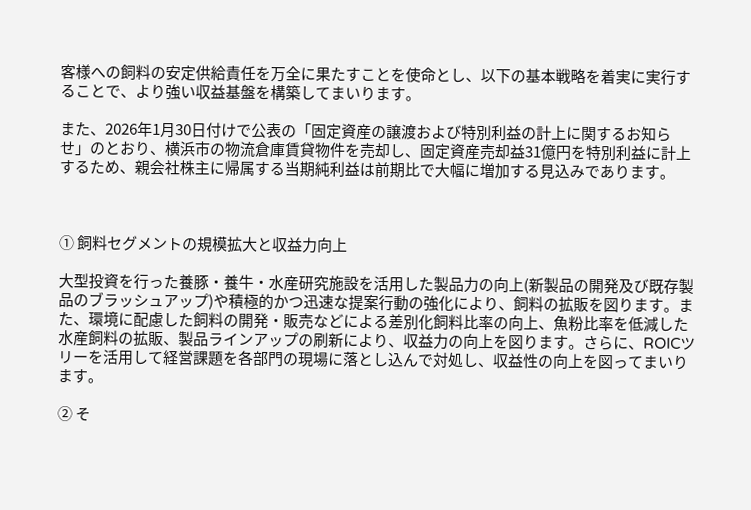客様への飼料の安定供給責任を万全に果たすことを使命とし、以下の基本戦略を着実に実行することで、より強い収益基盤を構築してまいります。

また、2026年1月30日付けで公表の「固定資産の譲渡および特別利益の計上に関するお知らせ」のとおり、横浜市の物流倉庫賃貸物件を売却し、固定資産売却益31億円を特別利益に計上するため、親会社株主に帰属する当期純利益は前期比で大幅に増加する見込みであります。



① 飼料セグメントの規模拡大と収益力向上

大型投資を行った養豚・養牛・水産研究施設を活用した製品力の向上(新製品の開発及び既存製品のブラッシュアップ)や積極的かつ迅速な提案行動の強化により、飼料の拡販を図ります。また、環境に配慮した飼料の開発・販売などによる差別化飼料比率の向上、魚粉比率を低減した水産飼料の拡販、製品ラインアップの刷新により、収益力の向上を図ります。さらに、ROICツリーを活用して経営課題を各部門の現場に落とし込んで対処し、収益性の向上を図ってまいります。

② そ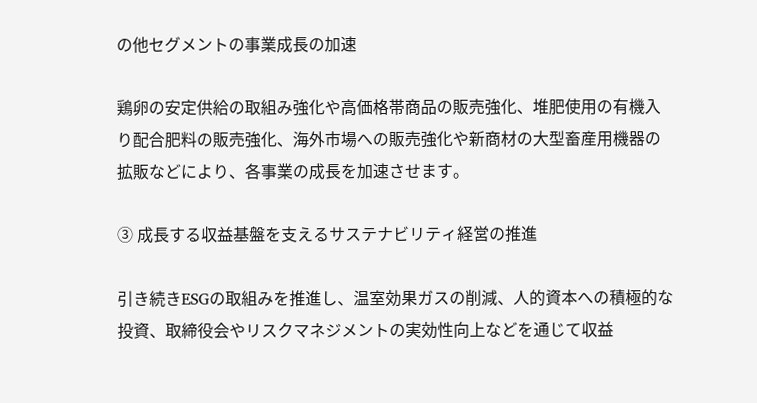の他セグメントの事業成長の加速

鶏卵の安定供給の取組み強化や高価格帯商品の販売強化、堆肥使用の有機入り配合肥料の販売強化、海外市場への販売強化や新商材の大型畜産用機器の拡販などにより、各事業の成長を加速させます。

③ 成長する収益基盤を支えるサステナビリティ経営の推進

引き続きESGの取組みを推進し、温室効果ガスの削減、人的資本への積極的な投資、取締役会やリスクマネジメントの実効性向上などを通じて収益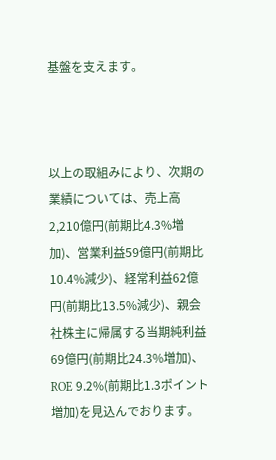基盤を支えます。



以上の取組みにより、次期の業績については、売上高2,210億円(前期比4.3%増加)、営業利益59億円(前期比10.4%減少)、経常利益62億円(前期比13.5%減少)、親会社株主に帰属する当期純利益69億円(前期比24.3%増加)、ROE 9.2%(前期比1.3ポイント増加)を見込んでおります。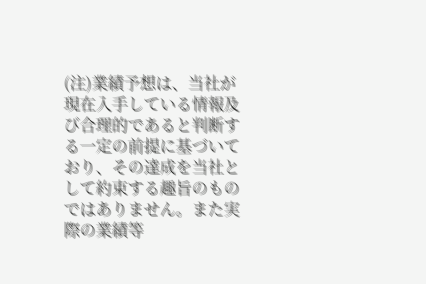(注)業績予想は、当社が現在入手している情報及び合理的であると判断する一定の前提に基づいており、その達成を当社として約束する趣旨のものではありません。また実際の業績等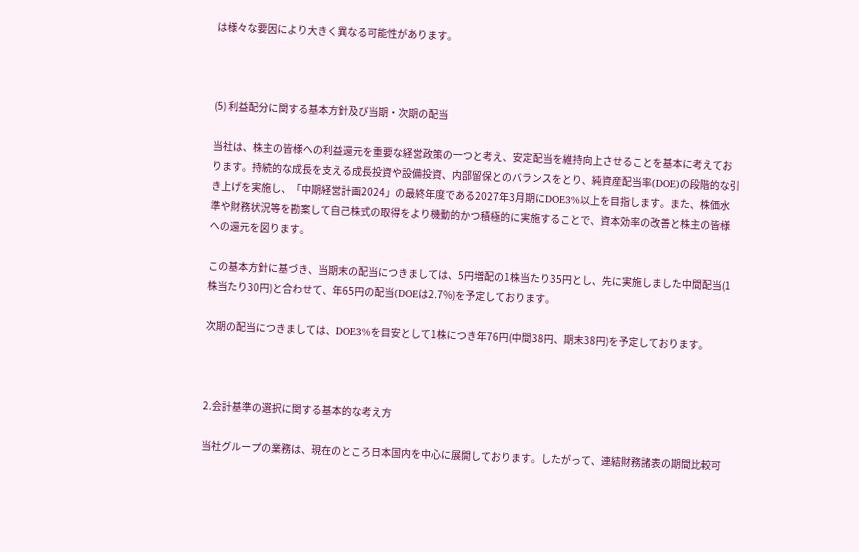は様々な要因により大きく異なる可能性があります。



(5) 利益配分に関する基本方針及び当期・次期の配当

当社は、株主の皆様への利益還元を重要な経営政策の一つと考え、安定配当を維持向上させることを基本に考えております。持続的な成長を支える成長投資や設備投資、内部留保とのバランスをとり、純資産配当率(DOE)の段階的な引き上げを実施し、「中期経営計画2024」の最終年度である2027年3月期にDOE3%以上を目指します。また、株価水準や財務状況等を勘案して自己株式の取得をより機動的かつ積極的に実施することで、資本効率の改善と株主の皆様への還元を図ります。

この基本方針に基づき、当期末の配当につきましては、5円増配の1株当たり35円とし、先に実施しました中間配当(1株当たり30円)と合わせて、年65円の配当(DOEは2.7%)を予定しております。

次期の配当につきましては、DOE3%を目安として1株につき年76円(中間38円、期末38円)を予定しております。



2.会計基準の選択に関する基本的な考え方

当社グループの業務は、現在のところ日本国内を中心に展開しております。したがって、連結財務諸表の期間比較可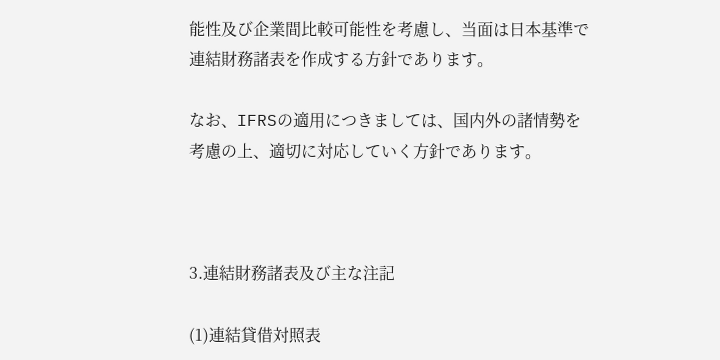能性及び企業間比較可能性を考慮し、当面は日本基準で連結財務諸表を作成する方針であります。

なお、IFRSの適用につきましては、国内外の諸情勢を考慮の上、適切に対応していく方針であります。



3.連結財務諸表及び主な注記

(1)連結貸借対照表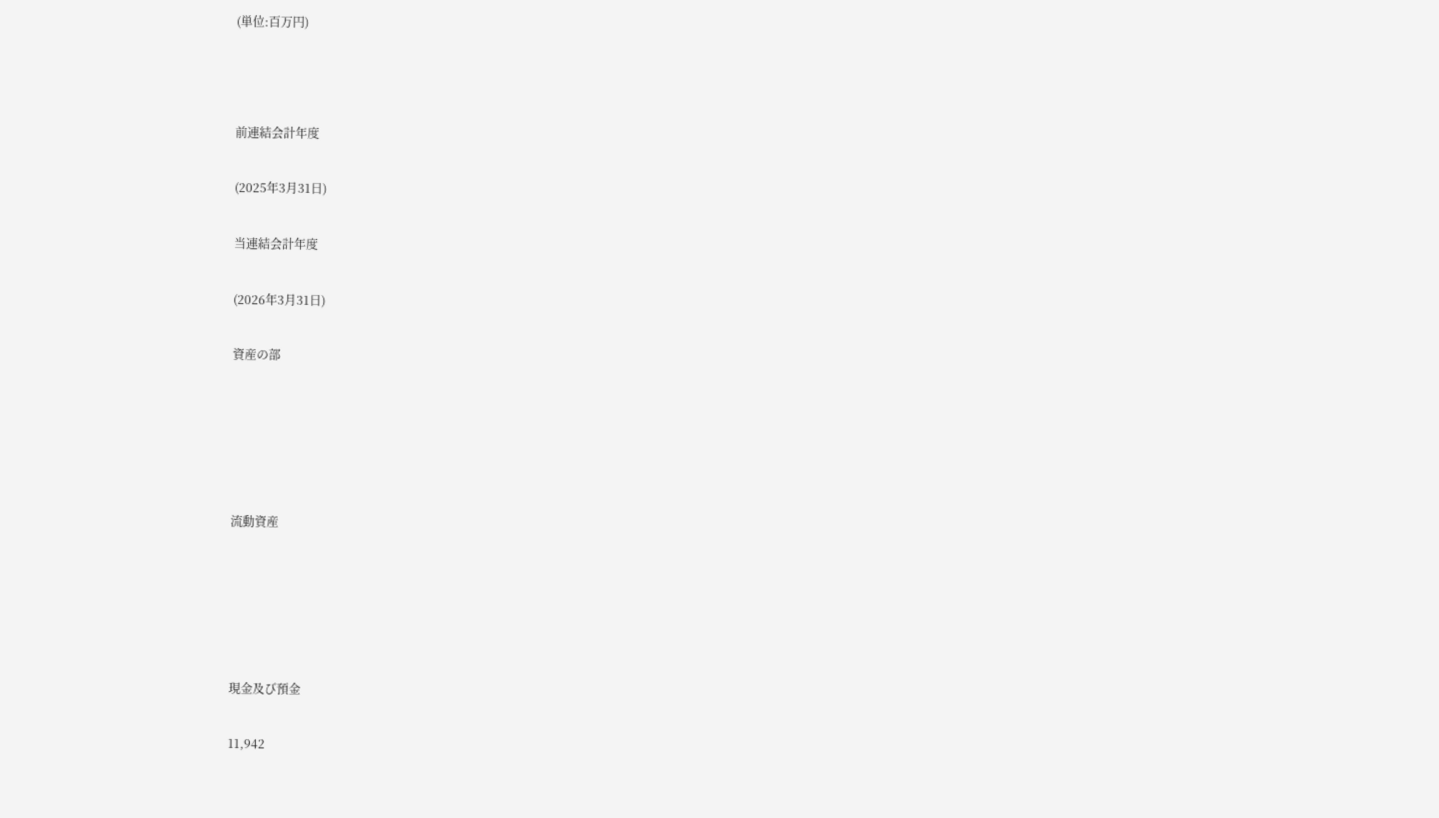(単位:百万円)



前連結会計年度

(2025年3月31日)

当連結会計年度

(2026年3月31日)

資産の部





流動資産





現金及び預金

11,942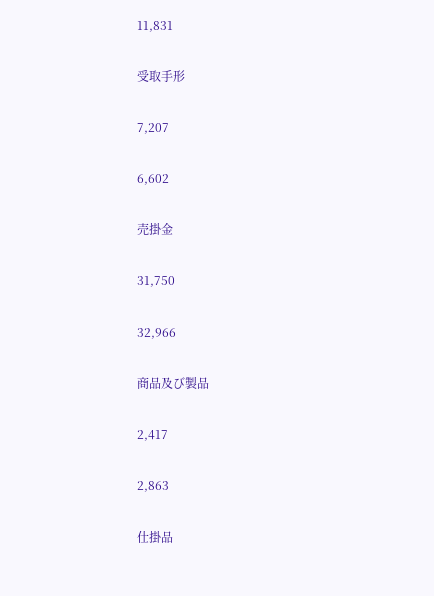11,831

受取手形

7,207

6,602

売掛金

31,750

32,966

商品及び製品

2,417

2,863

仕掛品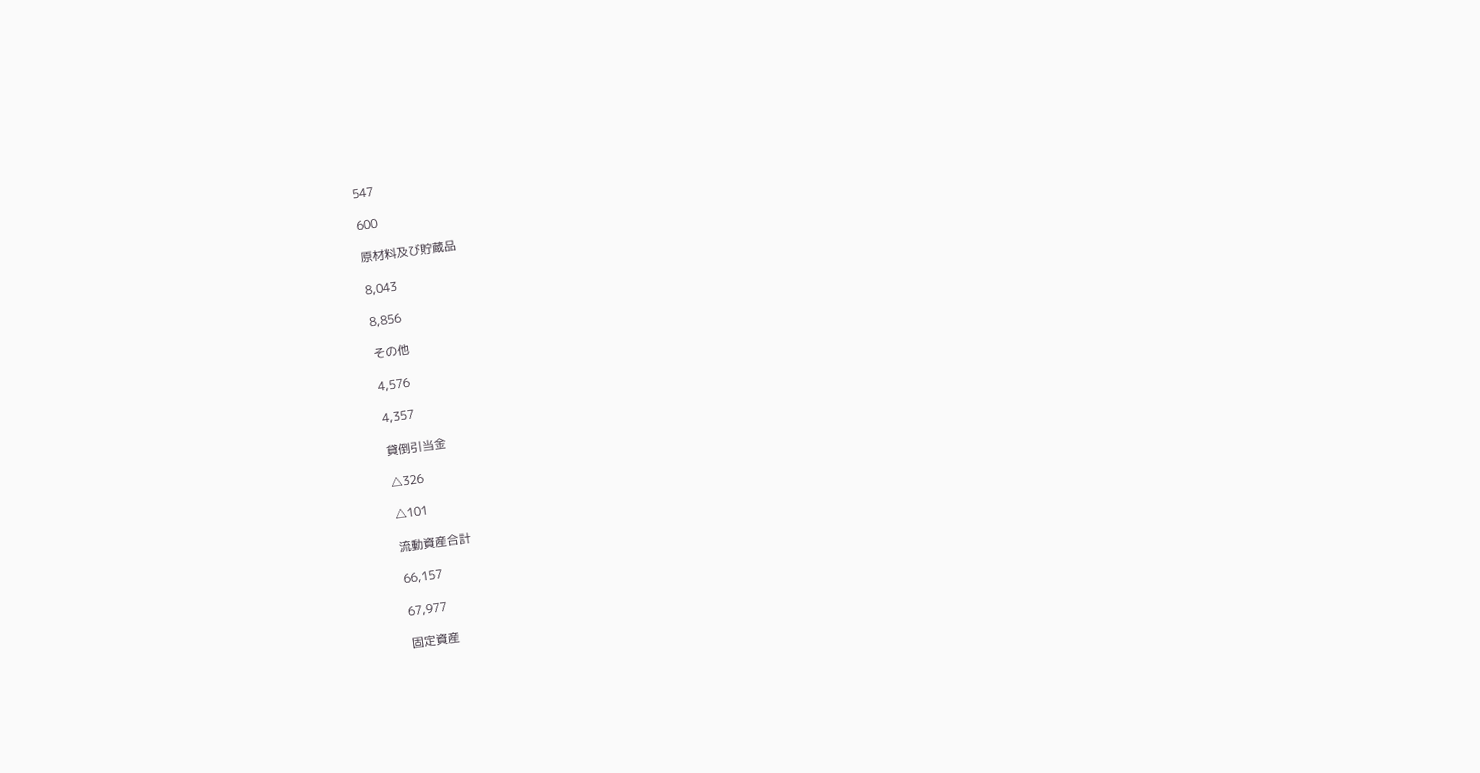547

600

原材料及び貯蔵品

8,043

8,856

その他

4,576

4,357

貸倒引当金

△326

△101

流動資産合計

66,157

67,977

固定資産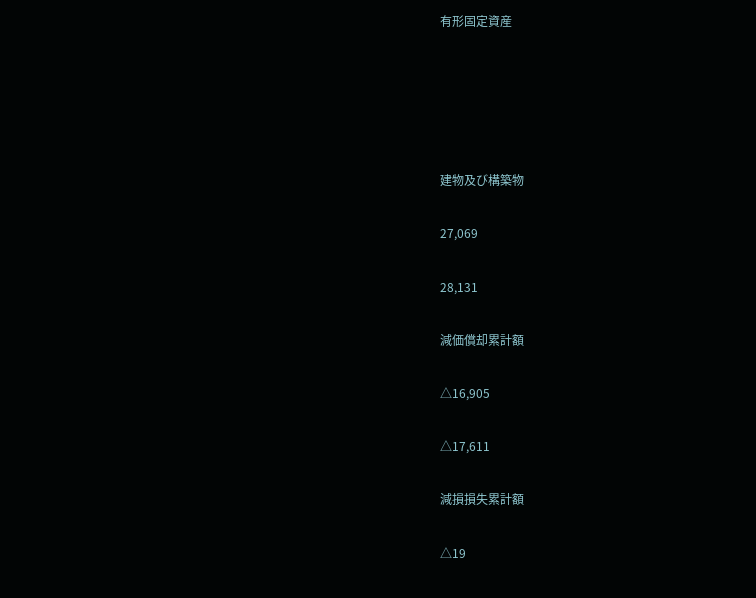有形固定資産





建物及び構築物

27,069

28,131

減価償却累計額

△16,905

△17,611

減損損失累計額

△19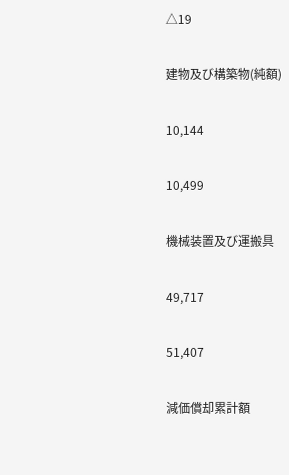△19

建物及び構築物(純額)

10,144

10,499

機械装置及び運搬具

49,717

51,407

減価償却累計額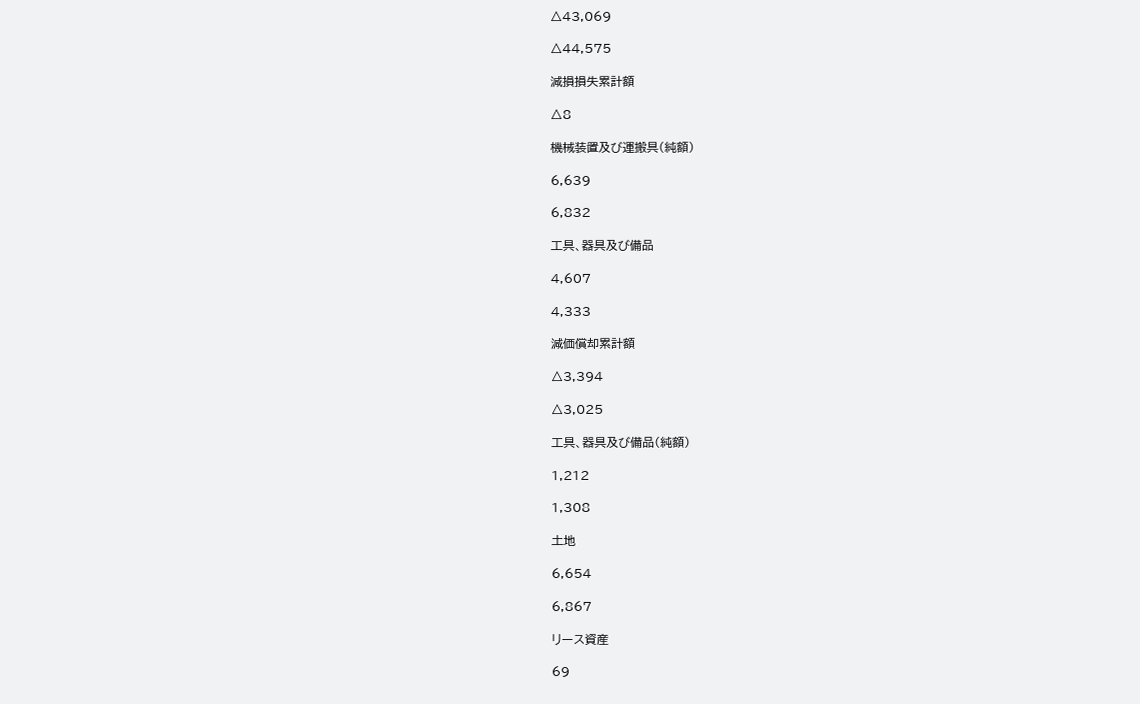△43,069

△44,575

減損損失累計額

△8

機械装置及び運搬具(純額)

6,639

6,832

工具、器具及び備品

4,607

4,333

減価償却累計額

△3,394

△3,025

工具、器具及び備品(純額)

1,212

1,308

土地

6,654

6,867

リース資産

69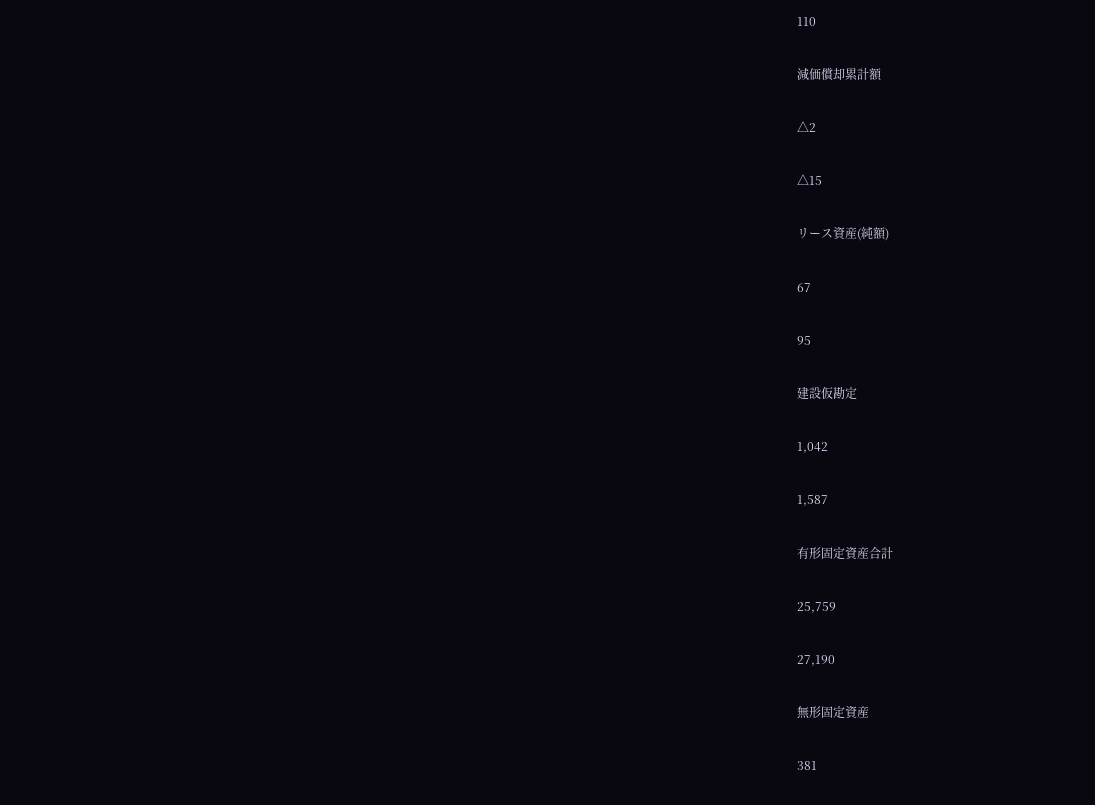110

減価償却累計額

△2

△15

リース資産(純額)

67

95

建設仮勘定

1,042

1,587

有形固定資産合計

25,759

27,190

無形固定資産

381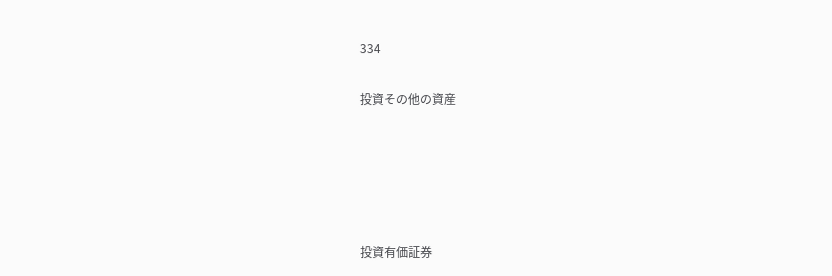334

投資その他の資産





投資有価証券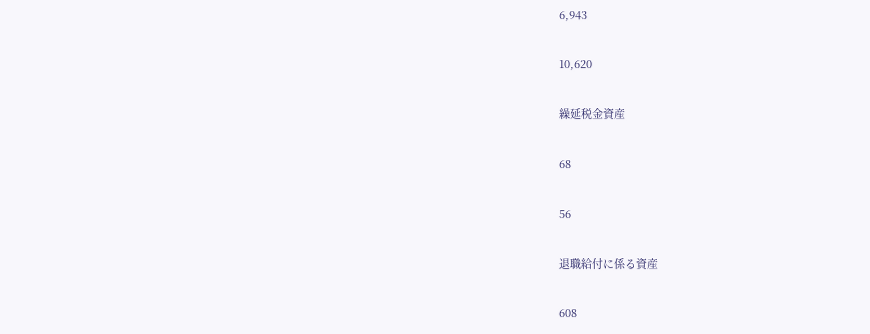6,943

10,620

繰延税金資産

68

56

退職給付に係る資産

608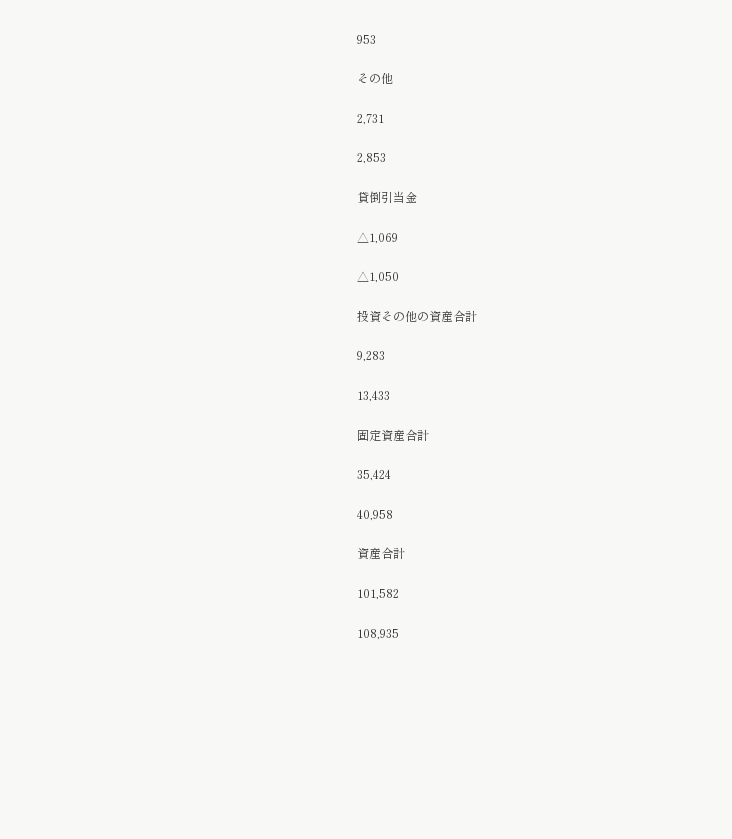953

その他

2,731

2,853

貸倒引当金

△1,069

△1,050

投資その他の資産合計

9,283

13,433

固定資産合計

35,424

40,958

資産合計

101,582

108,935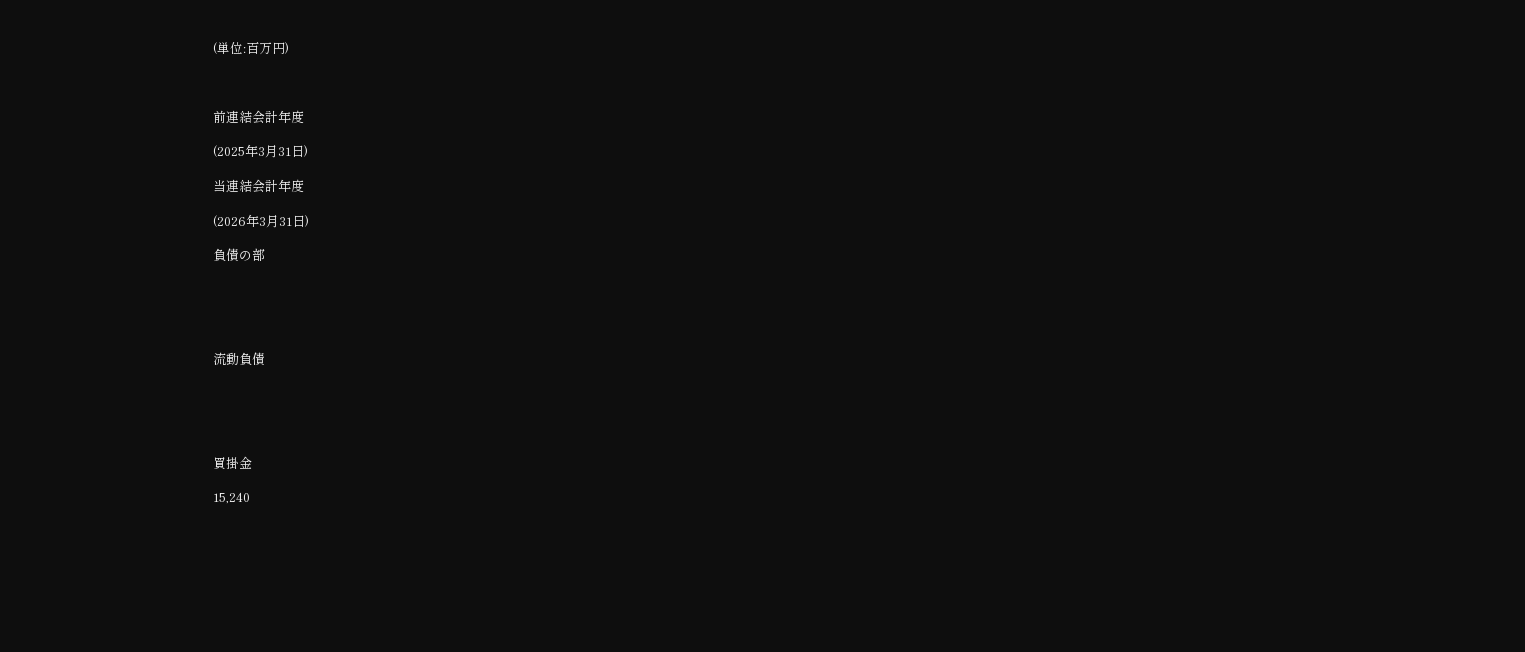(単位:百万円)



前連結会計年度

(2025年3月31日)

当連結会計年度

(2026年3月31日)

負債の部





流動負債





買掛金

15,240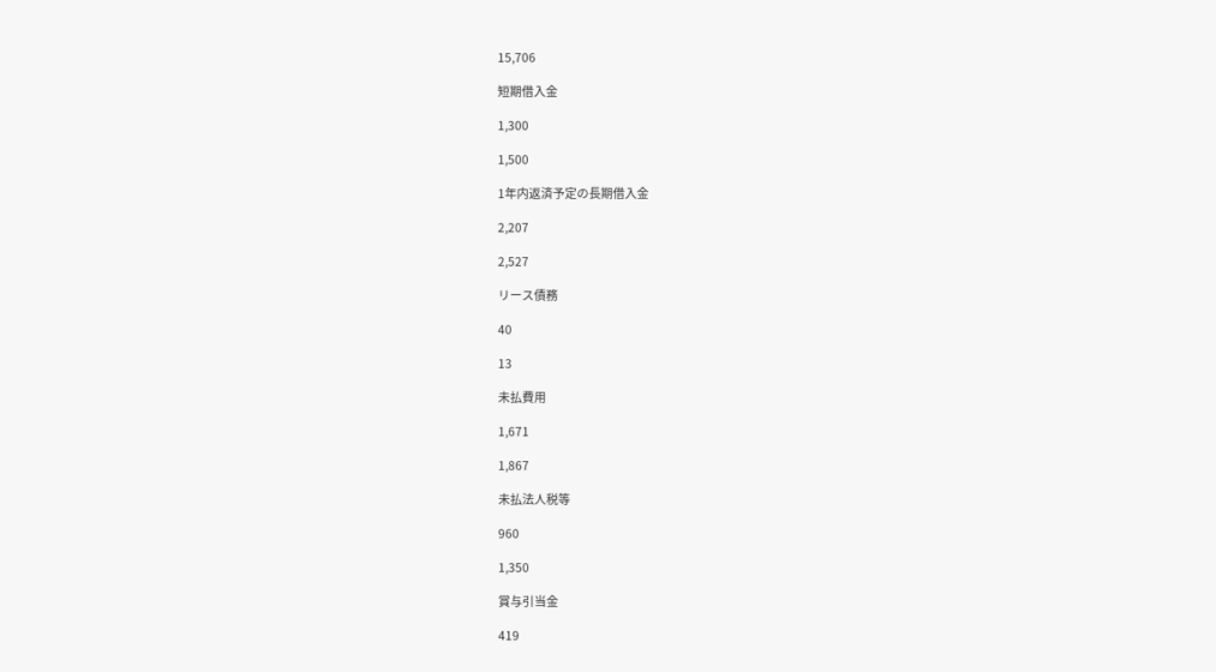15,706

短期借入金

1,300

1,500

1年内返済予定の長期借入金

2,207

2,527

リース債務

40

13

未払費用

1,671

1,867

未払法人税等

960

1,350

賞与引当金

419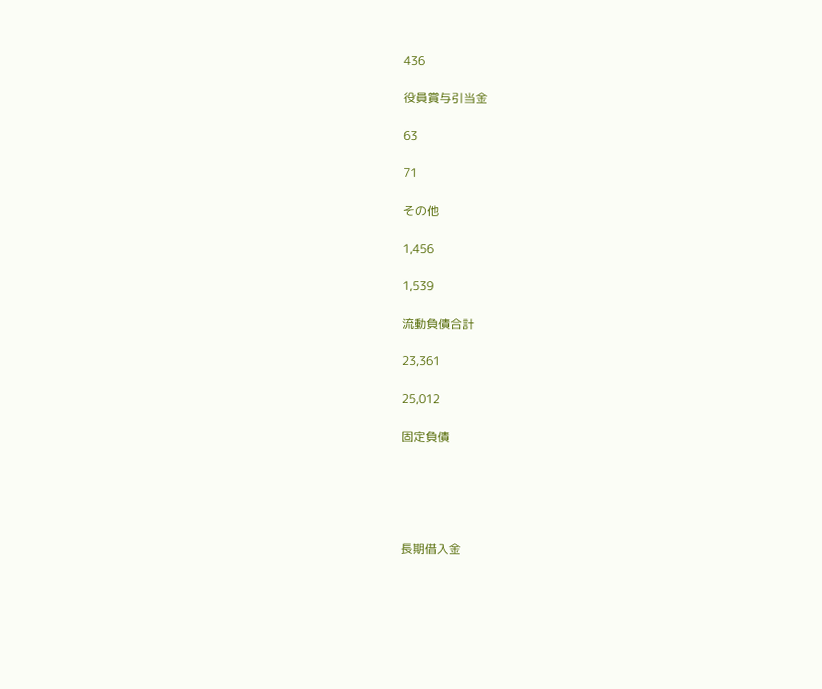436

役員賞与引当金

63

71

その他

1,456

1,539

流動負債合計

23,361

25,012

固定負債





長期借入金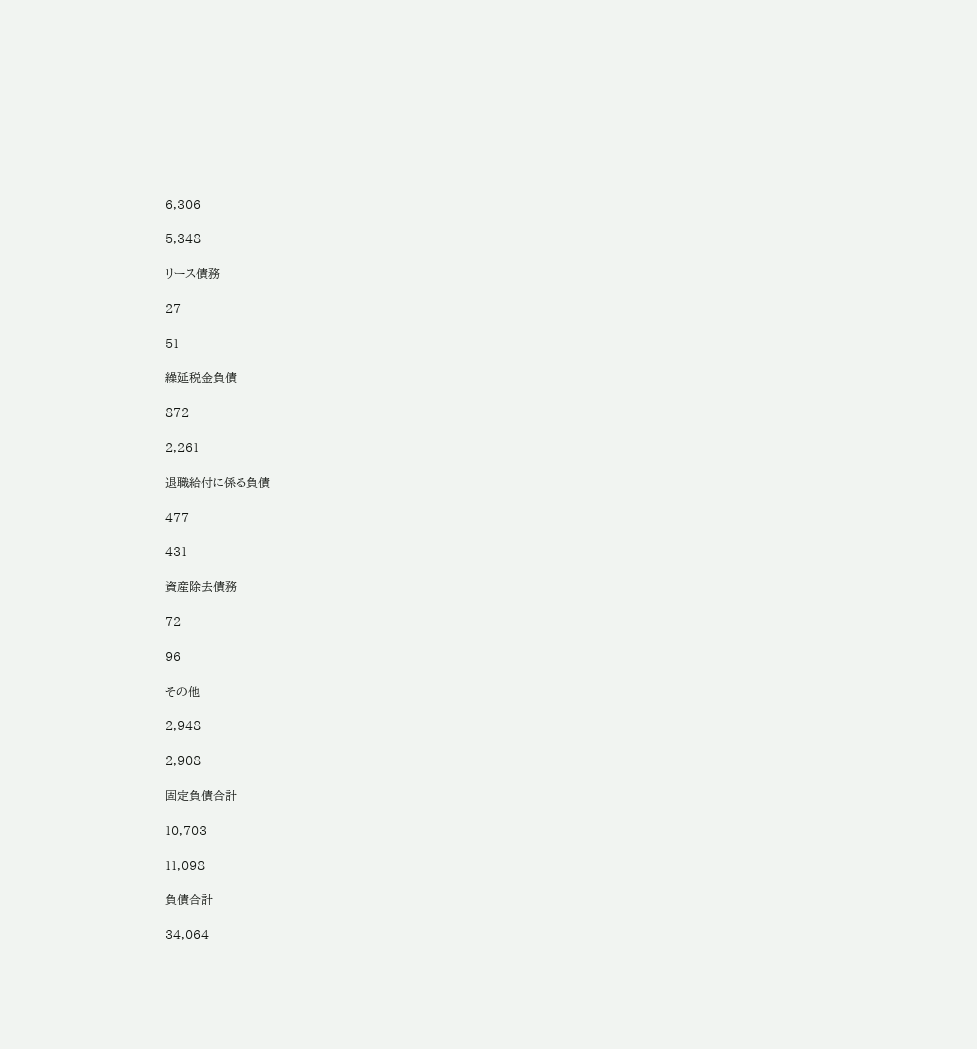6,306

5,348

リース債務

27

51

繰延税金負債

872

2,261

退職給付に係る負債

477

431

資産除去債務

72

96

その他

2,948

2,908

固定負債合計

10,703

11,098

負債合計

34,064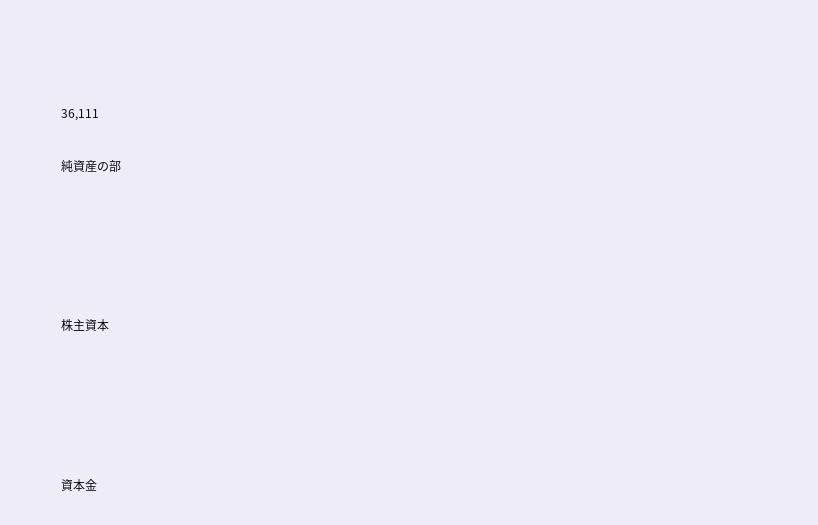36,111

純資産の部





株主資本





資本金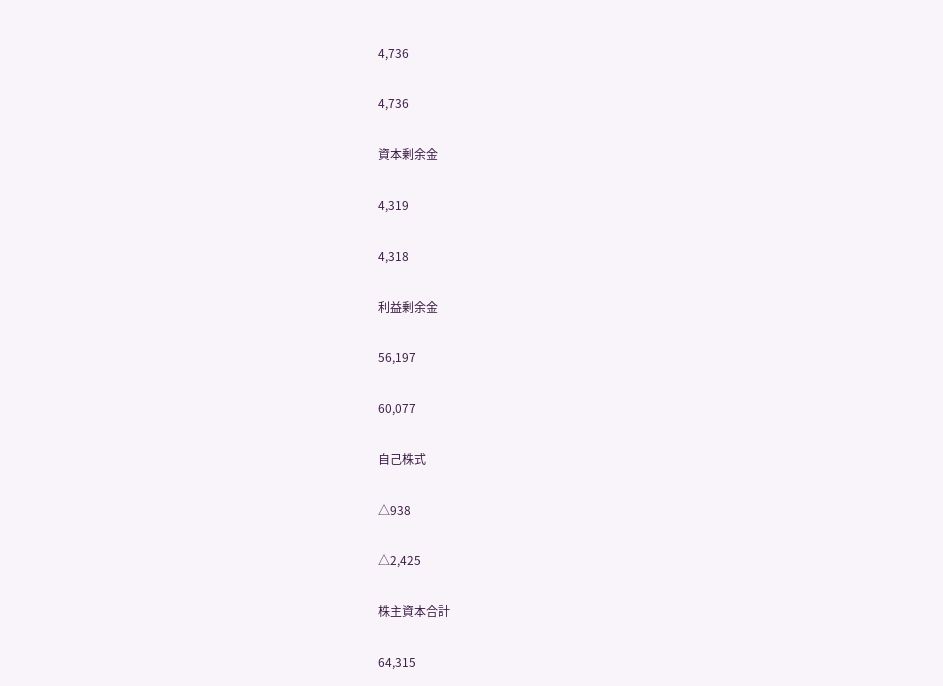4,736

4,736

資本剰余金

4,319

4,318

利益剰余金

56,197

60,077

自己株式

△938

△2,425

株主資本合計

64,315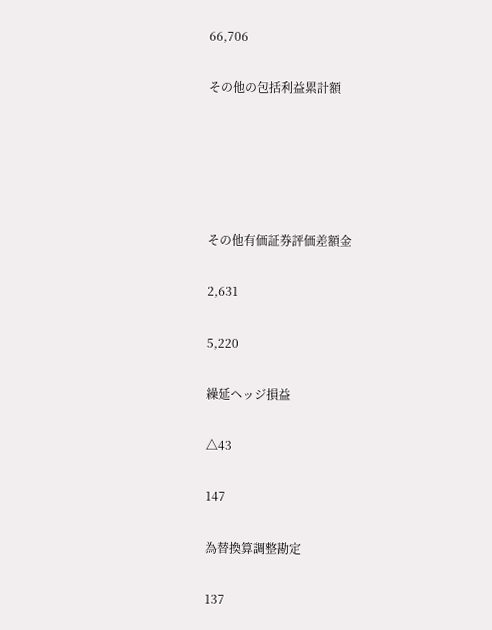66,706

その他の包括利益累計額





その他有価証券評価差額金

2,631

5,220

繰延ヘッジ損益

△43

147

為替換算調整勘定

137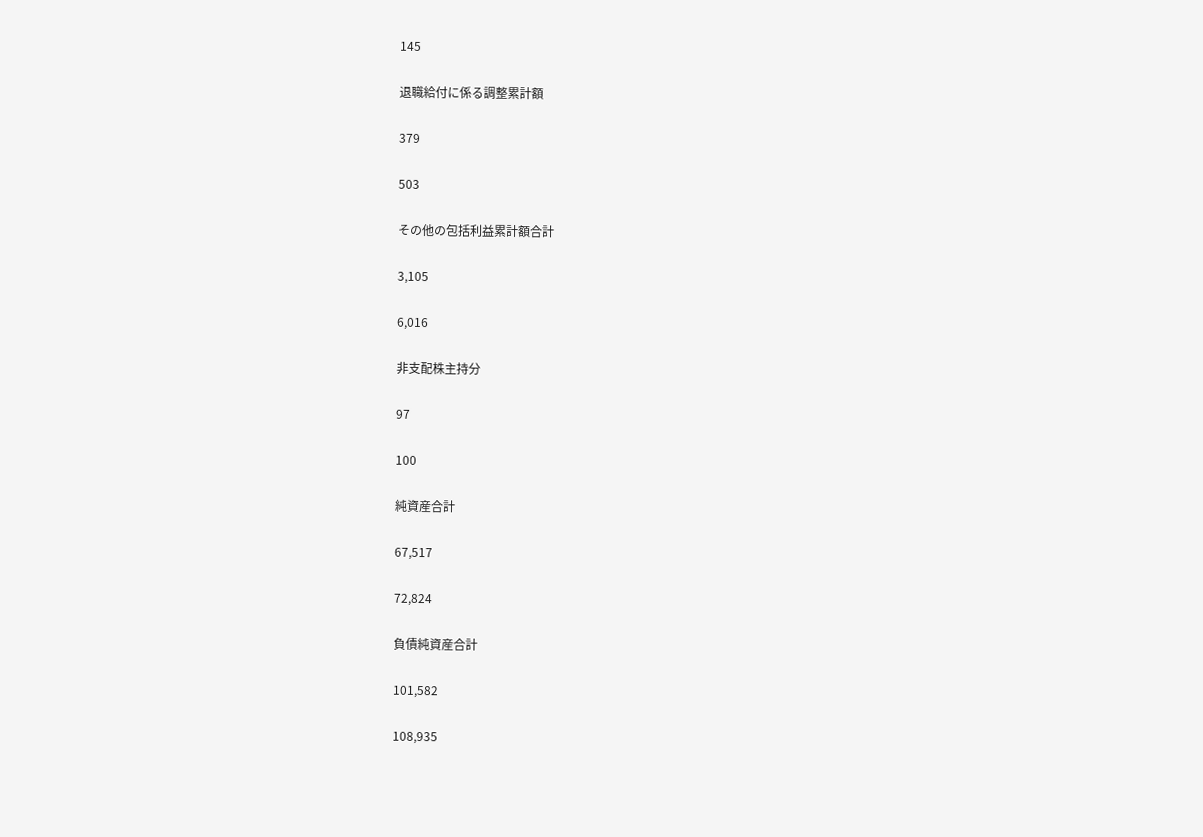145

退職給付に係る調整累計額

379

503

その他の包括利益累計額合計

3,105

6,016

非支配株主持分

97

100

純資産合計

67,517

72,824

負債純資産合計

101,582

108,935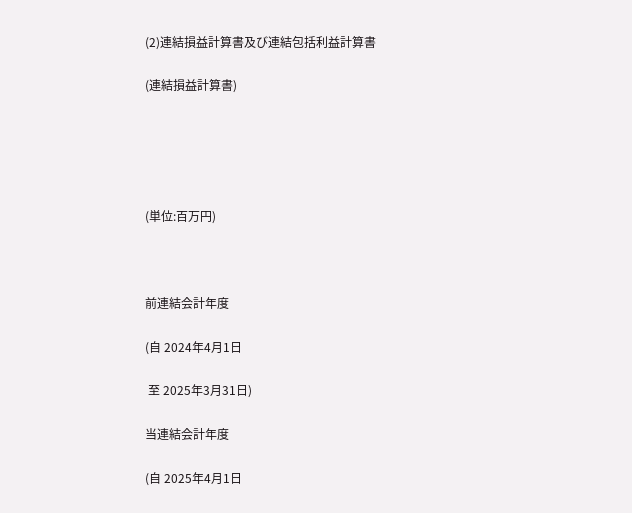(2)連結損益計算書及び連結包括利益計算書

(連結損益計算書)





(単位:百万円)



前連結会計年度

(自 2024年4月1日

 至 2025年3月31日)

当連結会計年度

(自 2025年4月1日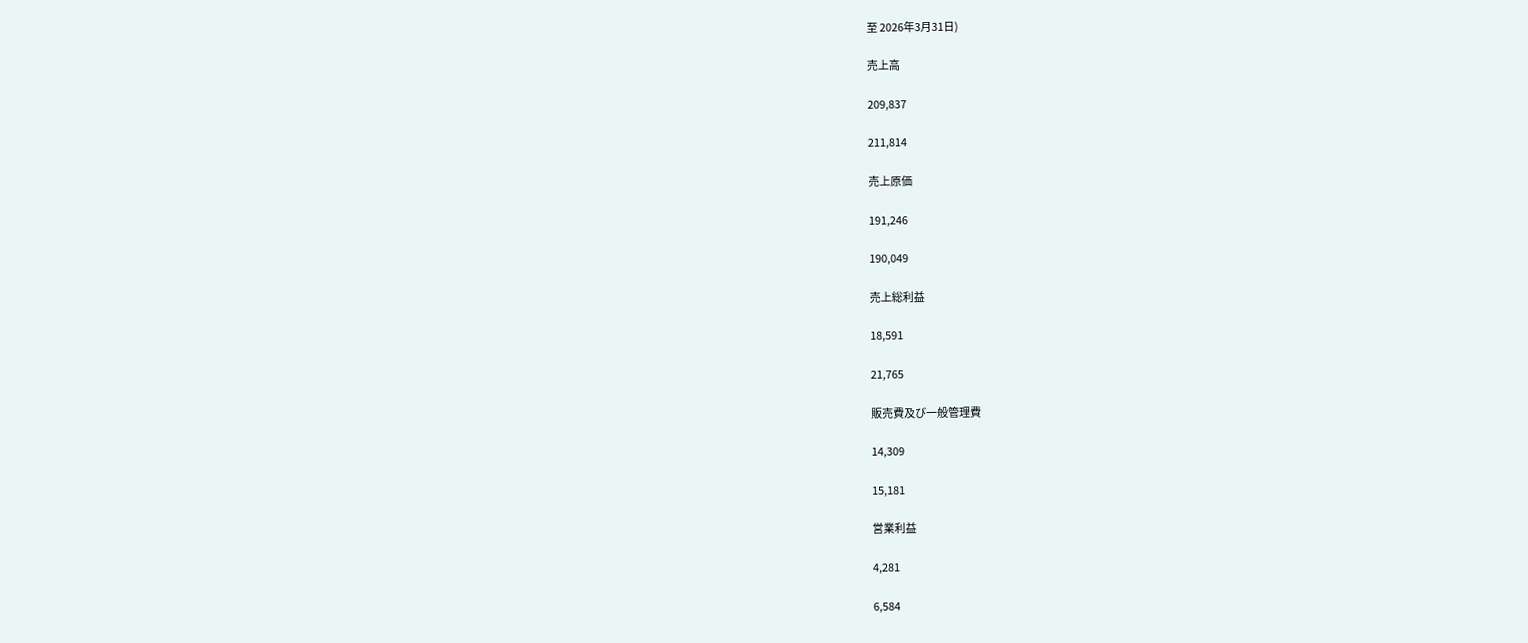至 2026年3月31日)

売上高

209,837

211,814

売上原価

191,246

190,049

売上総利益

18,591

21,765

販売費及び一般管理費

14,309

15,181

営業利益

4,281

6,584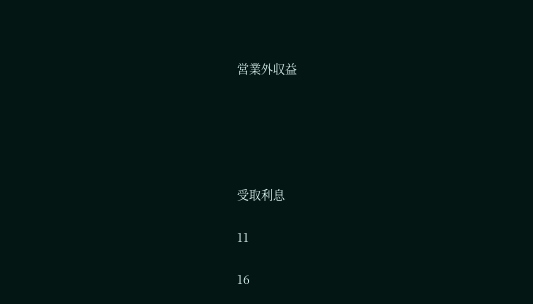営業外収益





受取利息

11

16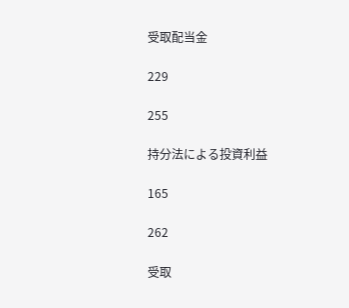受取配当金

229

255

持分法による投資利益

165

262

受取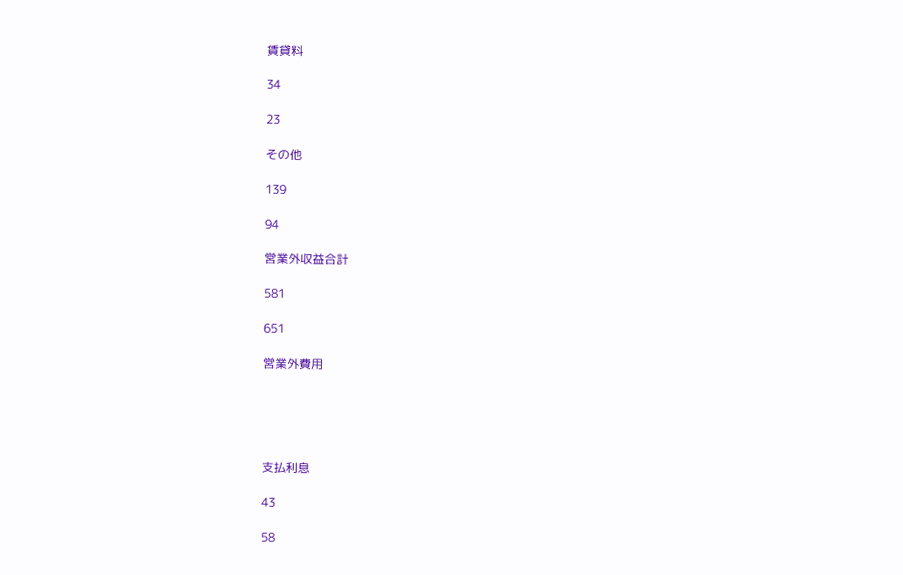賃貸料

34

23

その他

139

94

営業外収益合計

581

651

営業外費用





支払利息

43

58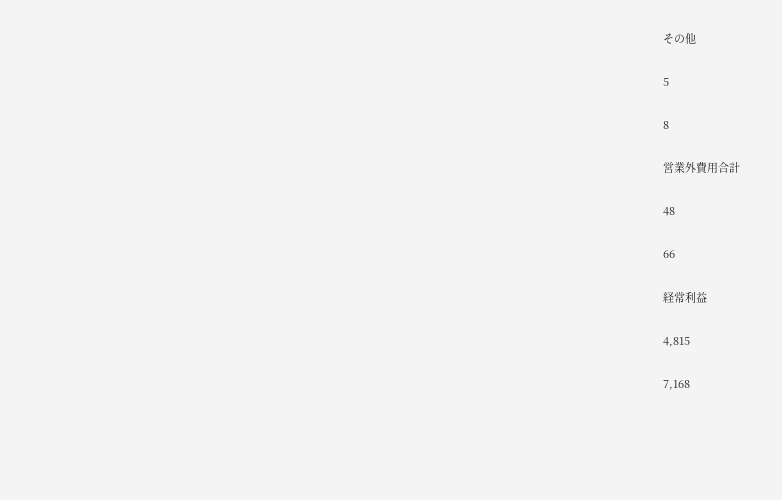その他

5

8

営業外費用合計

48

66

経常利益

4,815

7,168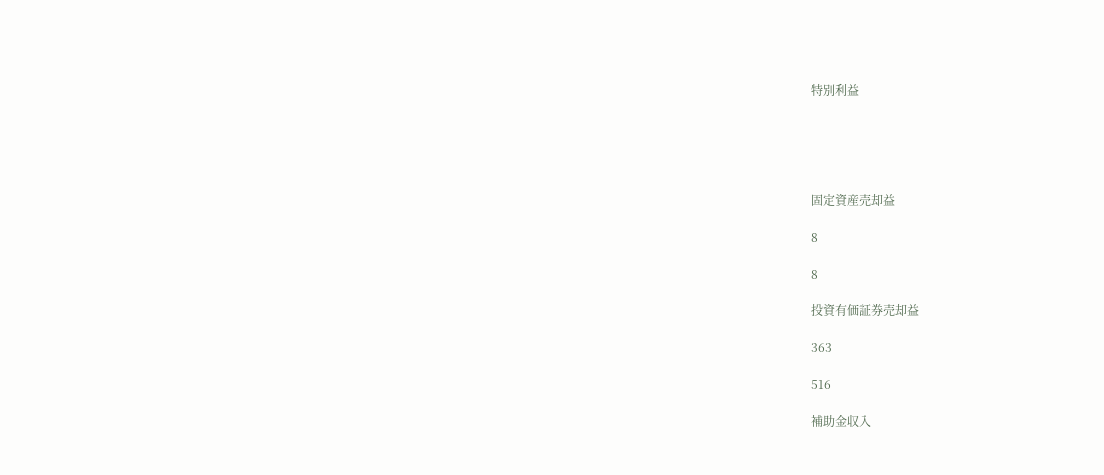特別利益





固定資産売却益

8

8

投資有価証券売却益

363

516

補助金収入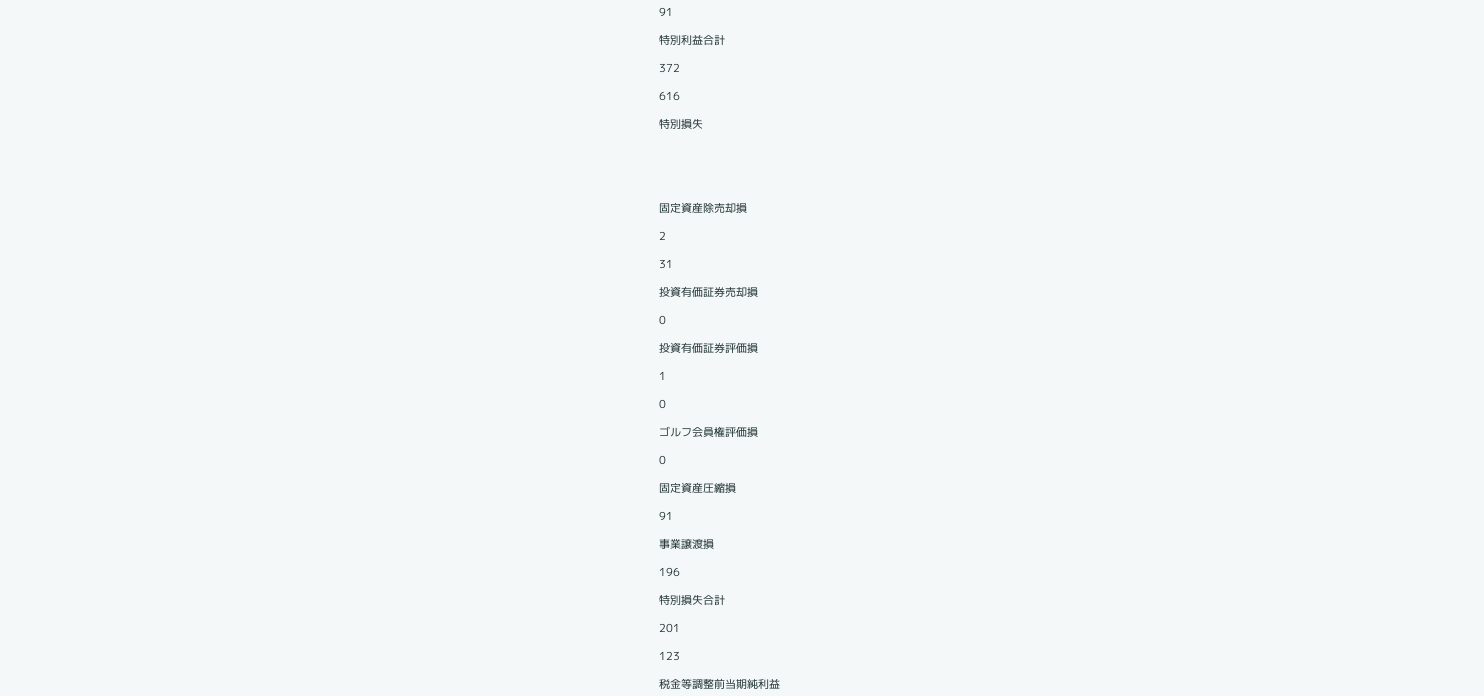91

特別利益合計

372

616

特別損失





固定資産除売却損

2

31

投資有価証券売却損

0

投資有価証券評価損

1

0

ゴルフ会員権評価損

0

固定資産圧縮損

91

事業譲渡損

196

特別損失合計

201

123

税金等調整前当期純利益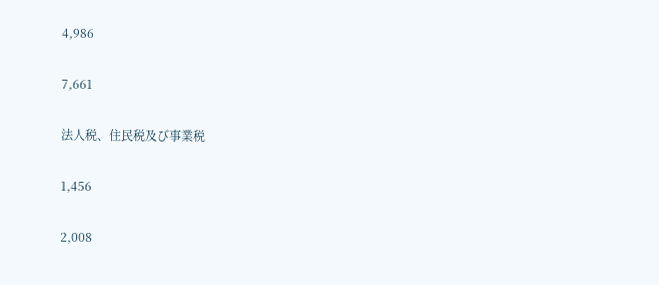4,986

7,661

法人税、住民税及び事業税

1,456

2,008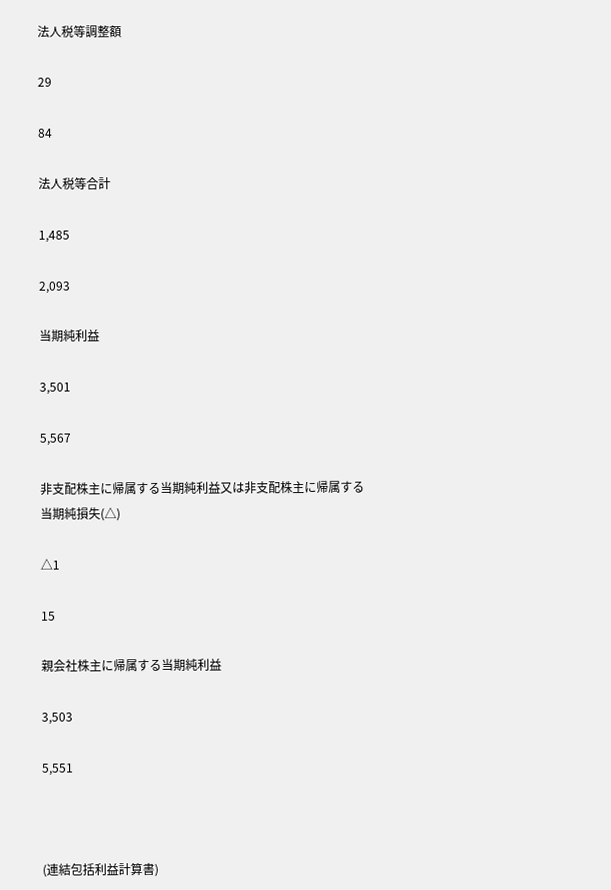法人税等調整額

29

84

法人税等合計

1,485

2,093

当期純利益

3,501

5,567

非支配株主に帰属する当期純利益又は非支配株主に帰属する当期純損失(△)

△1

15

親会社株主に帰属する当期純利益

3,503

5,551



(連結包括利益計算書)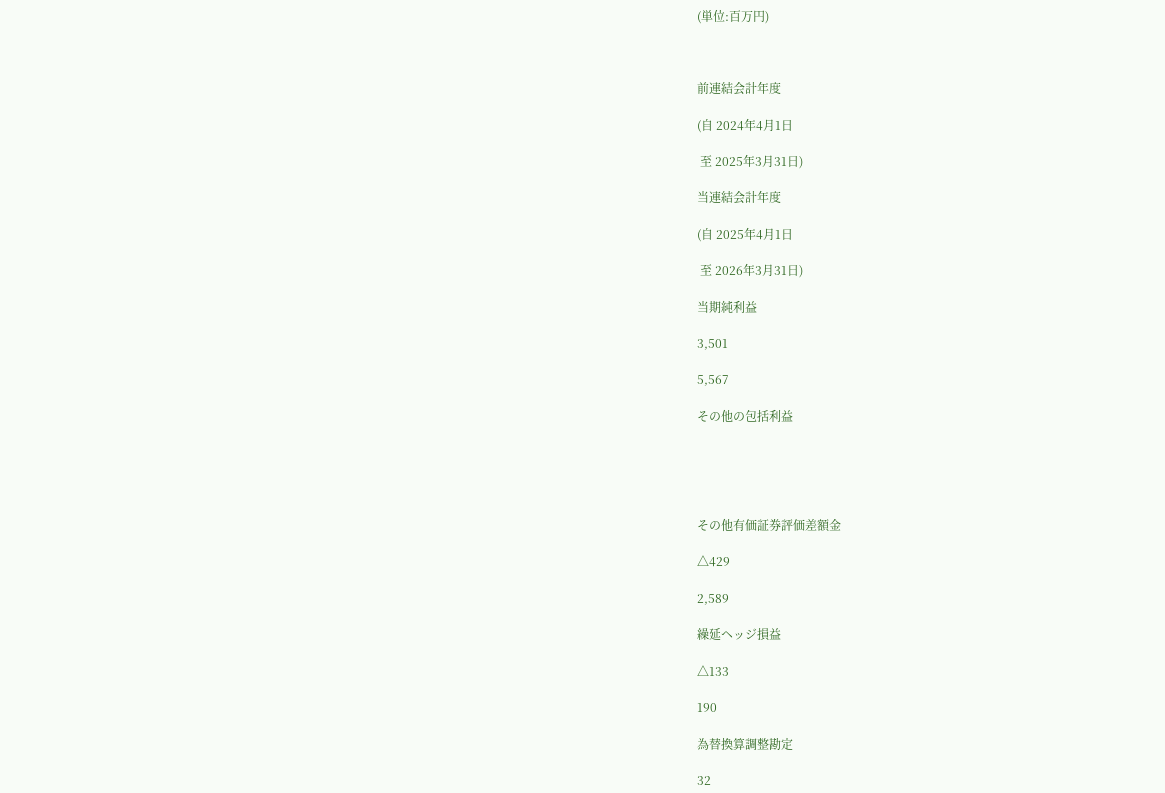(単位:百万円)



前連結会計年度

(自 2024年4月1日

 至 2025年3月31日)

当連結会計年度

(自 2025年4月1日

 至 2026年3月31日)

当期純利益

3,501

5,567

その他の包括利益





その他有価証券評価差額金

△429

2,589

繰延ヘッジ損益

△133

190

為替換算調整勘定

32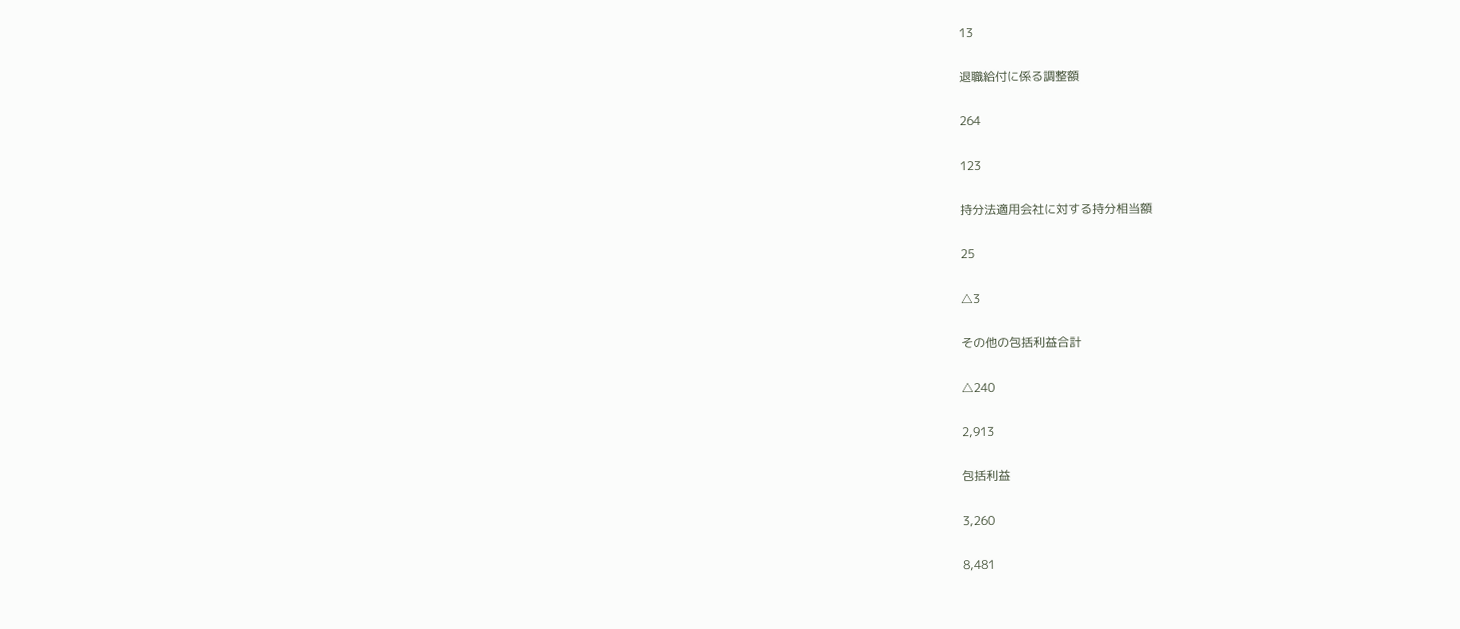13

退職給付に係る調整額

264

123

持分法適用会社に対する持分相当額

25

△3

その他の包括利益合計

△240

2,913

包括利益

3,260

8,481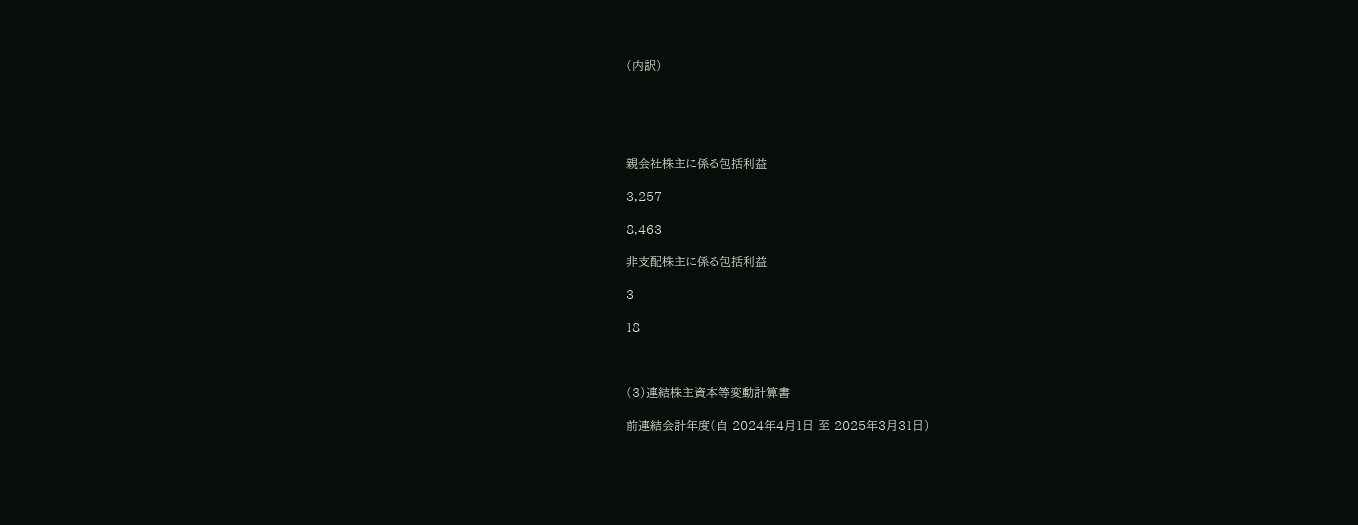(内訳)





親会社株主に係る包括利益

3,257

8,463

非支配株主に係る包括利益

3

18



(3)連結株主資本等変動計算書

前連結会計年度(自 2024年4月1日 至 2025年3月31日)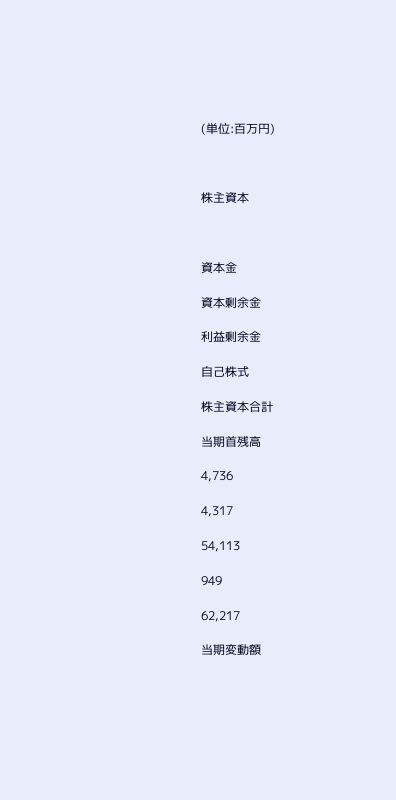(単位:百万円)



株主資本



資本金

資本剰余金

利益剰余金

自己株式

株主資本合計

当期首残高

4,736

4,317

54,113

949

62,217

当期変動額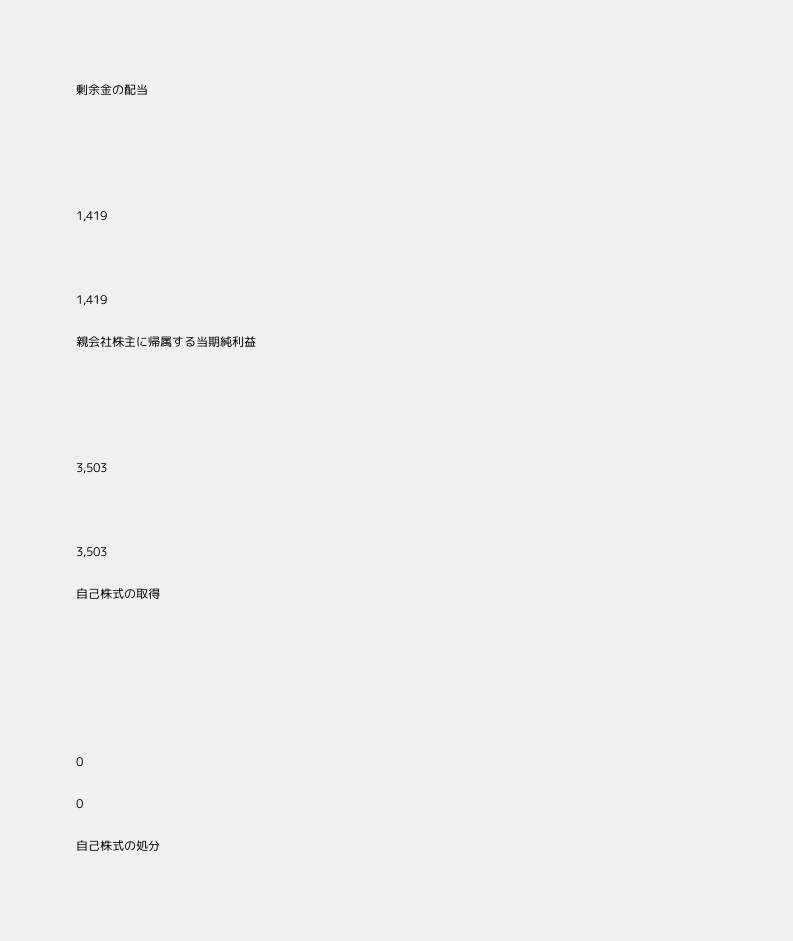剰余金の配当





1,419



1,419

親会社株主に帰属する当期純利益





3,503



3,503

自己株式の取得







0

0

自己株式の処分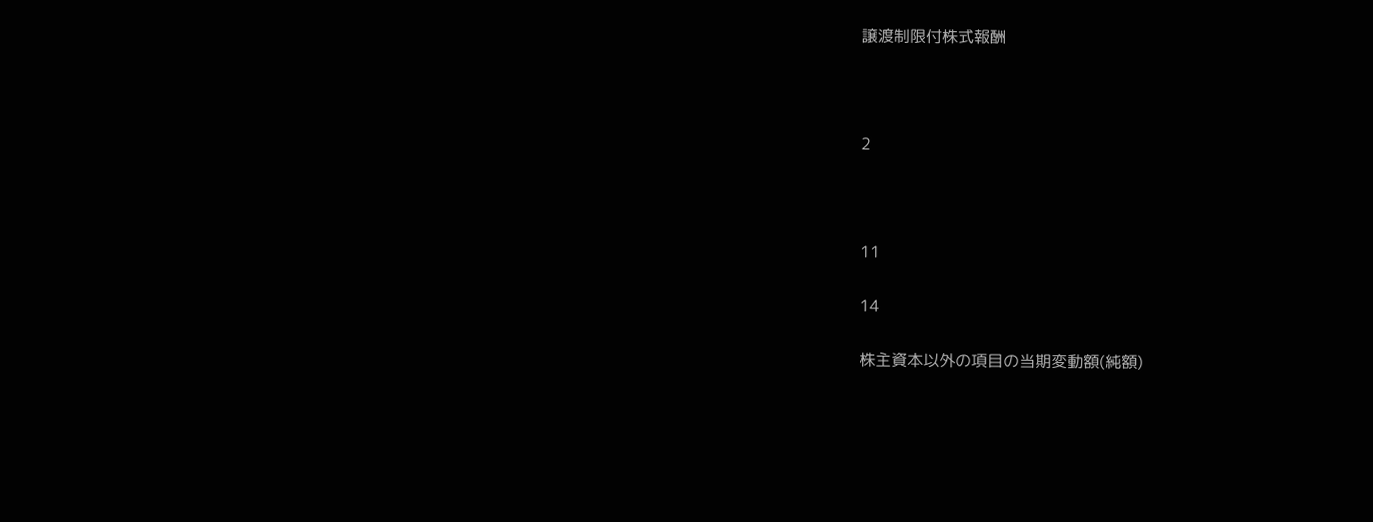譲渡制限付株式報酬



2



11

14

株主資本以外の項目の当期変動額(純額)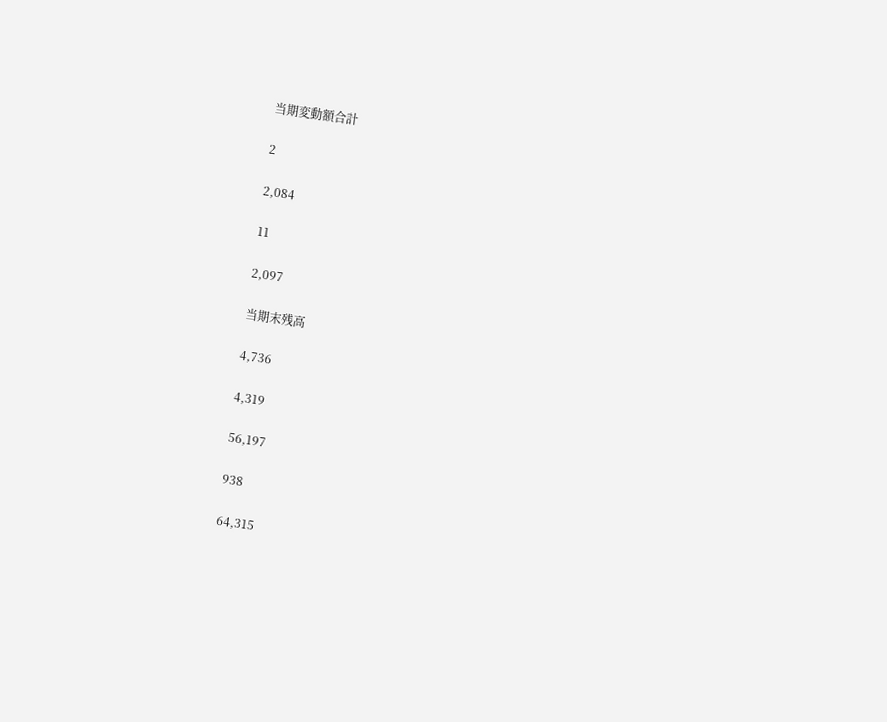当期変動額合計

2

2,084

11

2,097

当期末残高

4,736

4,319

56,197

938

64,315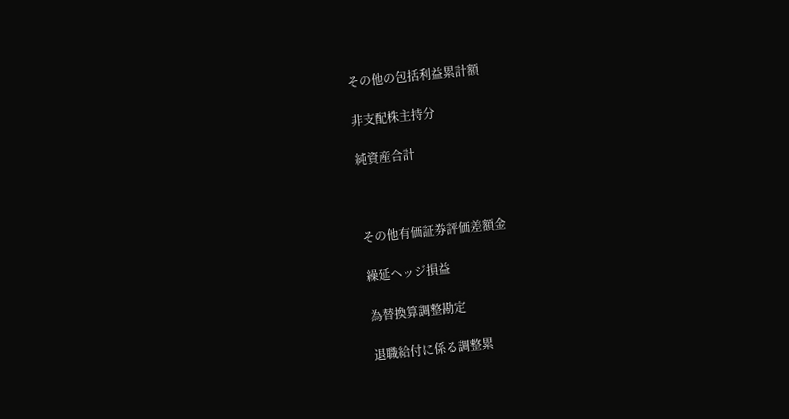その他の包括利益累計額

非支配株主持分

純資産合計



その他有価証券評価差額金

繰延ヘッジ損益

為替換算調整勘定

退職給付に係る調整累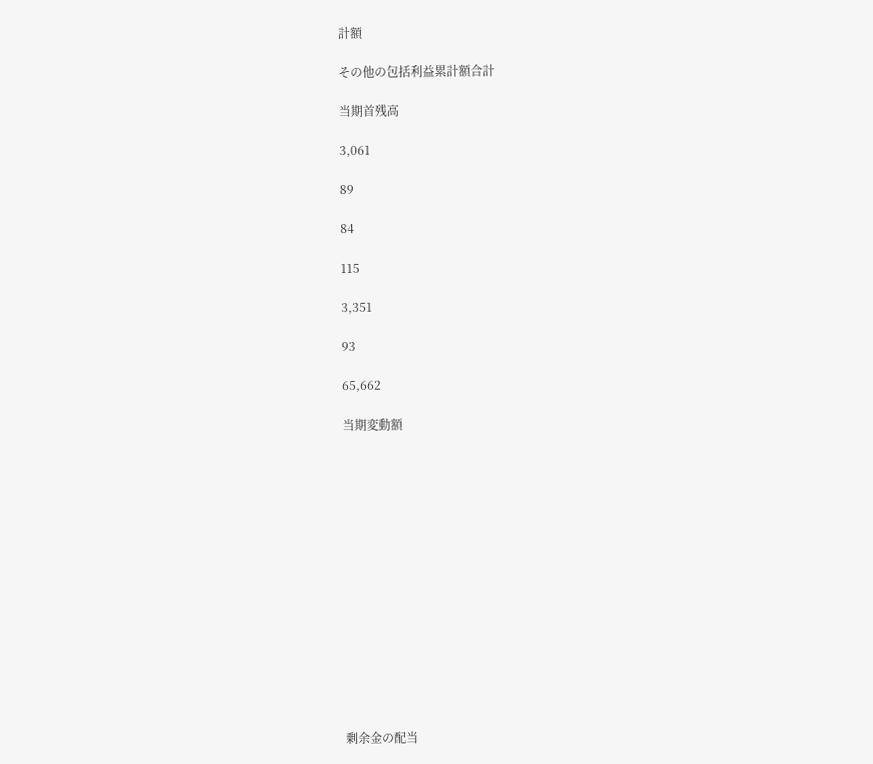計額

その他の包括利益累計額合計

当期首残高

3,061

89

84

115

3,351

93

65,662

当期変動額















剰余金の配当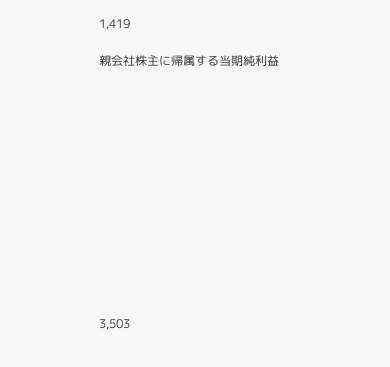1,419

親会社株主に帰属する当期純利益













3,503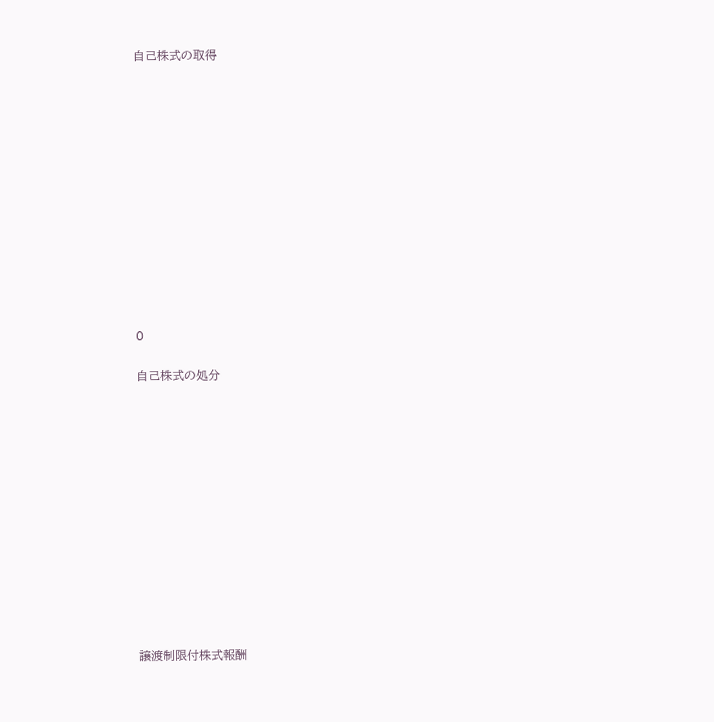自己株式の取得













0

自己株式の処分













譲渡制限付株式報酬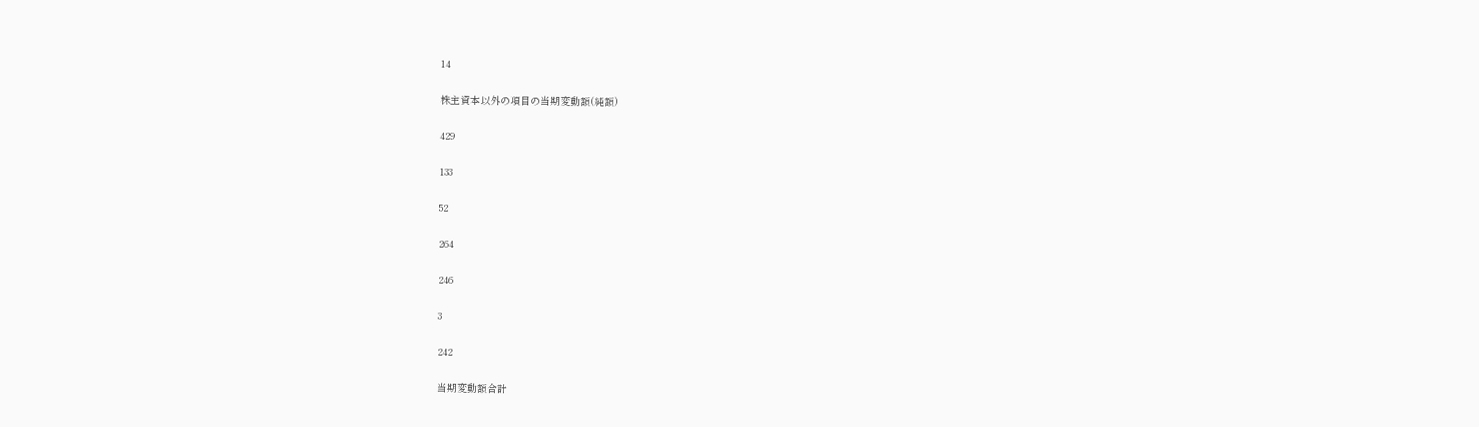14

株主資本以外の項目の当期変動額(純額)

429

133

52

264

246

3

242

当期変動額合計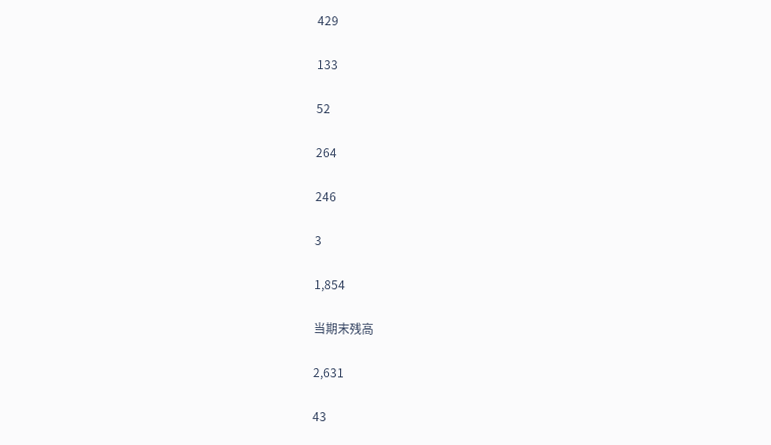429

133

52

264

246

3

1,854

当期末残高

2,631

43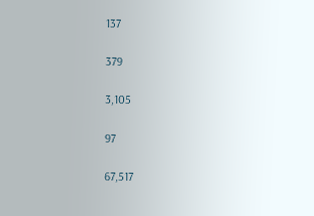137

379

3,105

97

67,517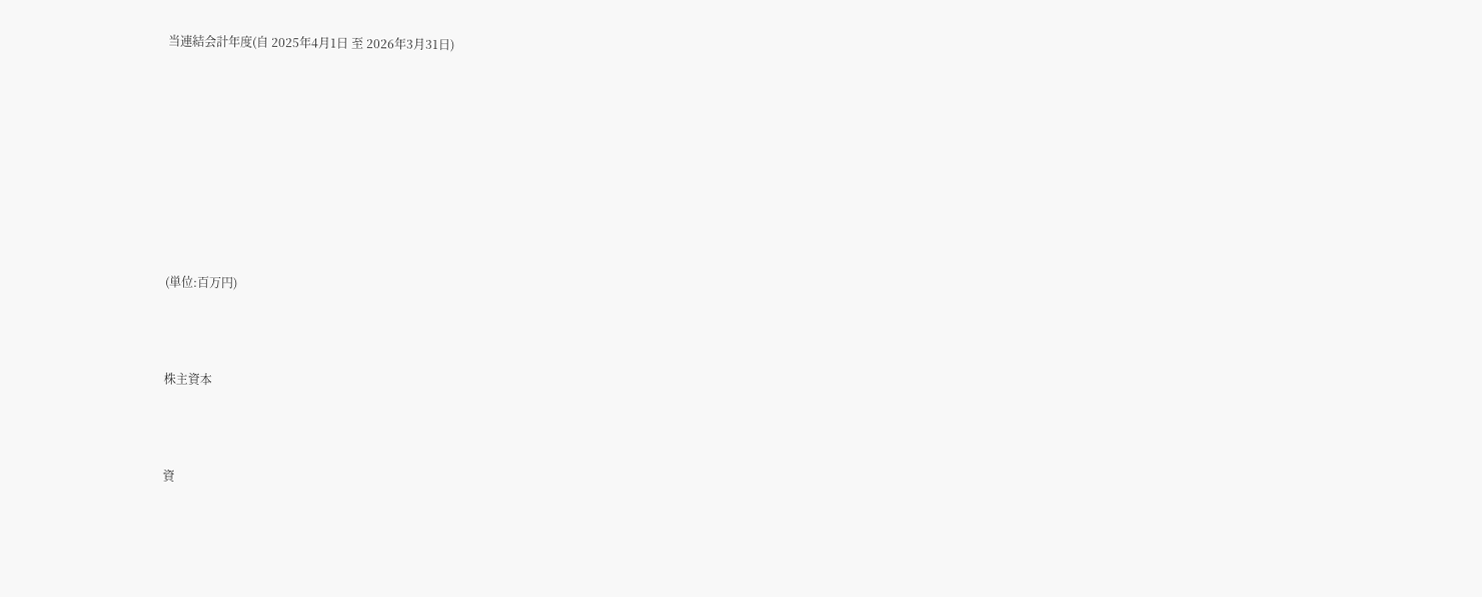当連結会計年度(自 2025年4月1日 至 2026年3月31日)









(単位:百万円)



株主資本



資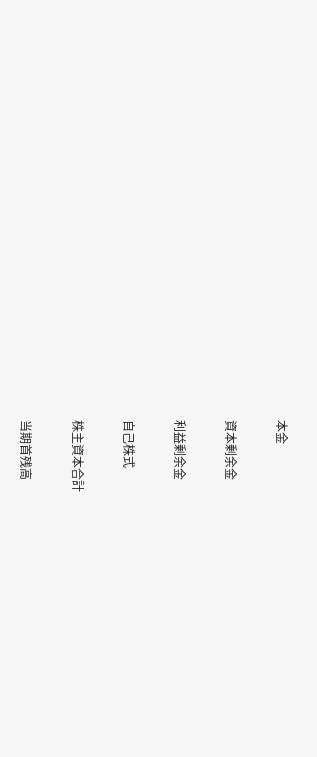本金

資本剰余金

利益剰余金

自己株式

株主資本合計

当期首残高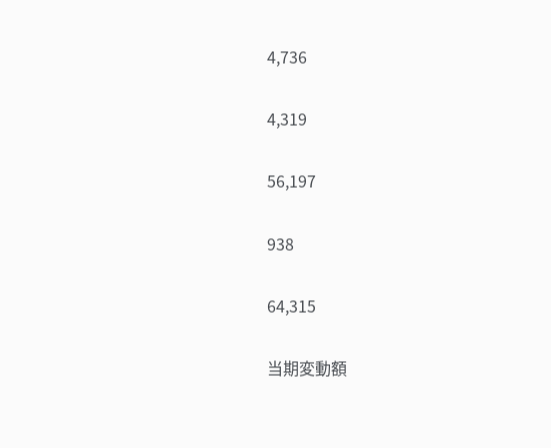4,736

4,319

56,197

938

64,315

当期変動額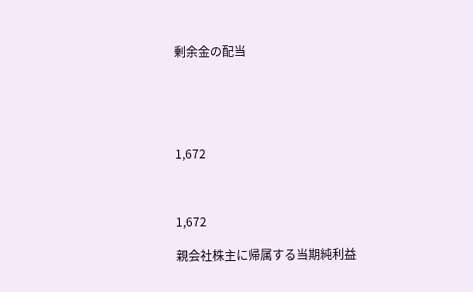剰余金の配当





1,672



1,672

親会社株主に帰属する当期純利益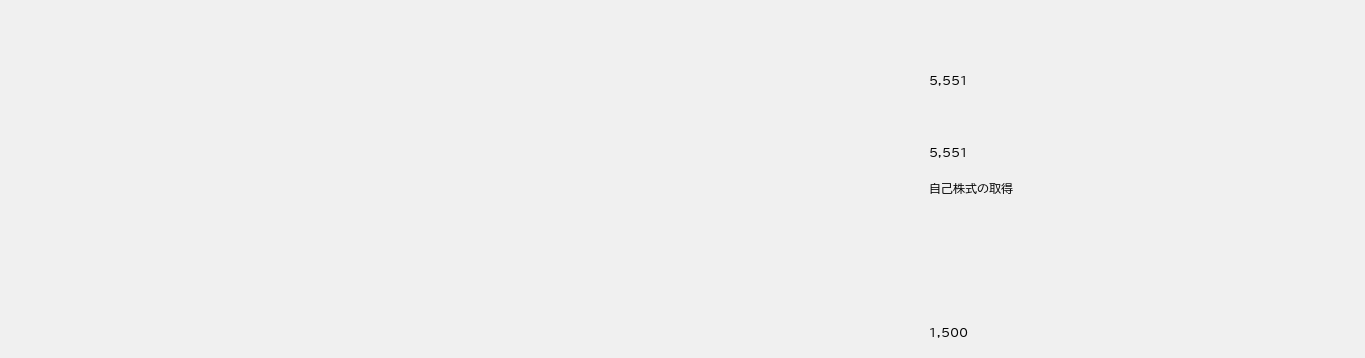5,551



5,551

自己株式の取得







1,500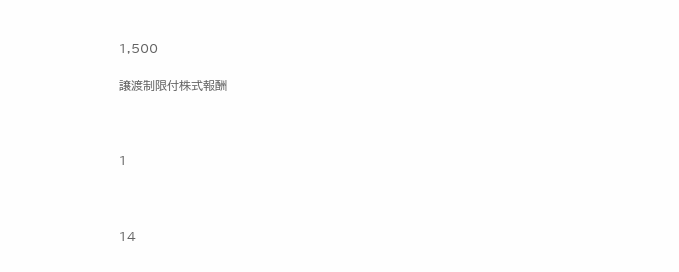1,500

譲渡制限付株式報酬



1



14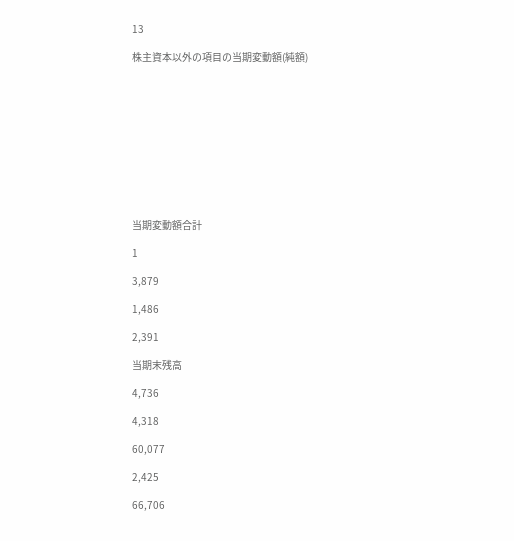13

株主資本以外の項目の当期変動額(純額)











当期変動額合計

1

3,879

1,486

2,391

当期末残高

4,736

4,318

60,077

2,425

66,706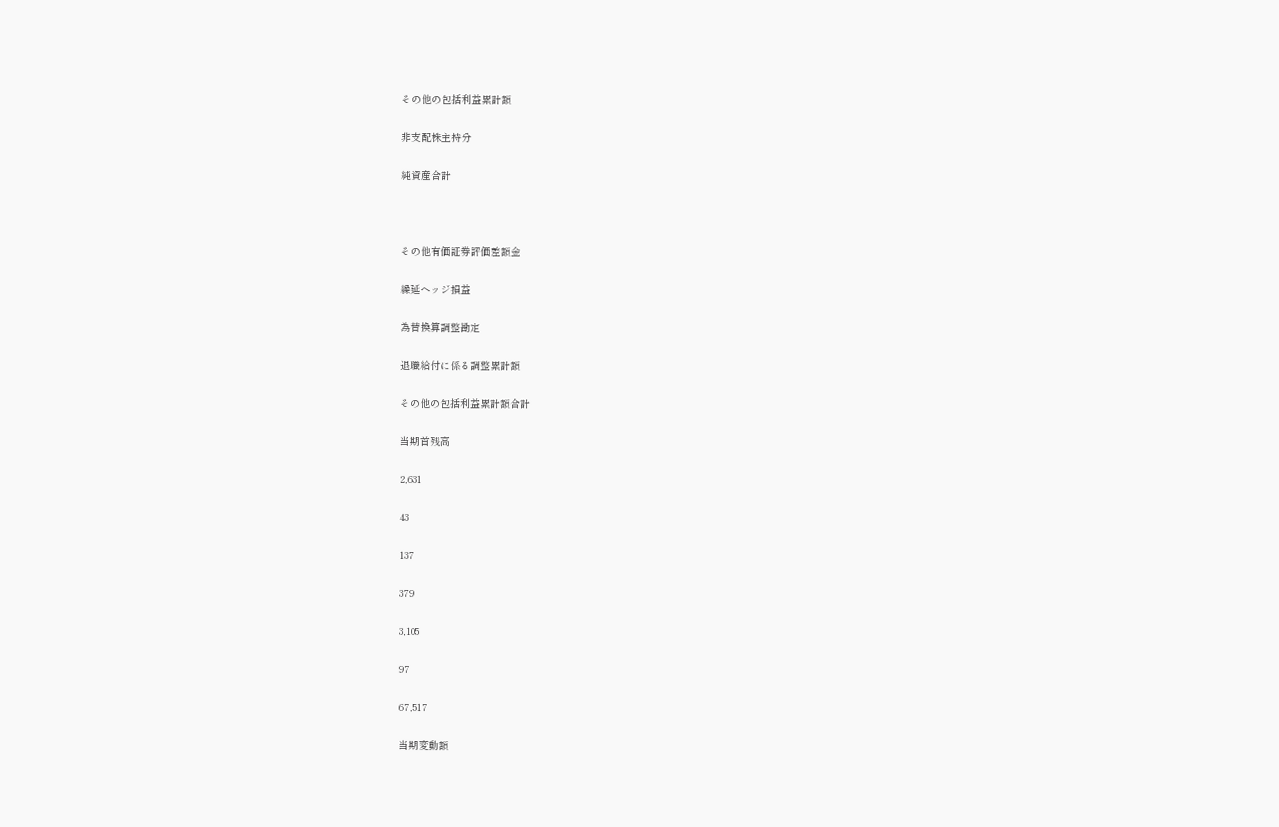その他の包括利益累計額

非支配株主持分

純資産合計



その他有価証券評価差額金

繰延ヘッジ損益

為替換算調整勘定

退職給付に係る調整累計額

その他の包括利益累計額合計

当期首残高

2,631

43

137

379

3,105

97

67,517

当期変動額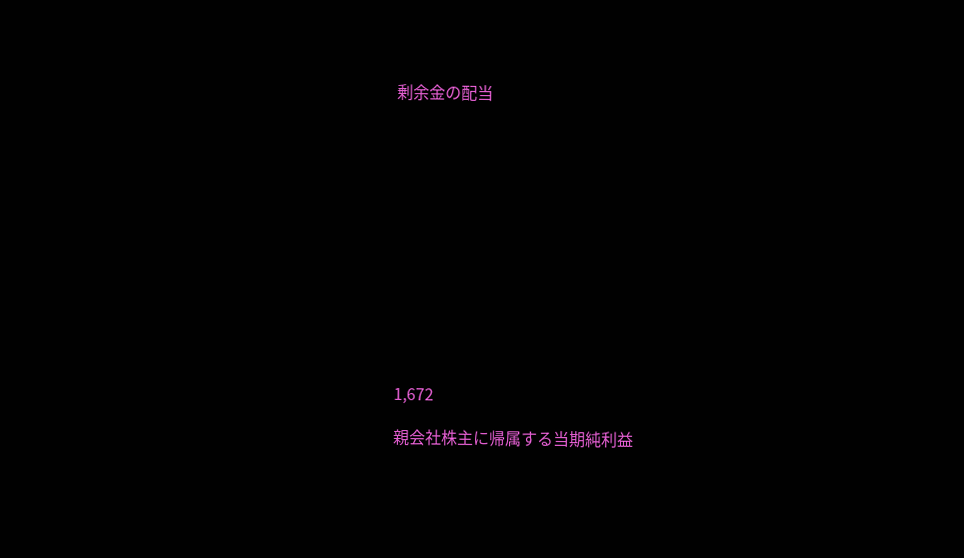剰余金の配当













1,672

親会社株主に帰属する当期純利益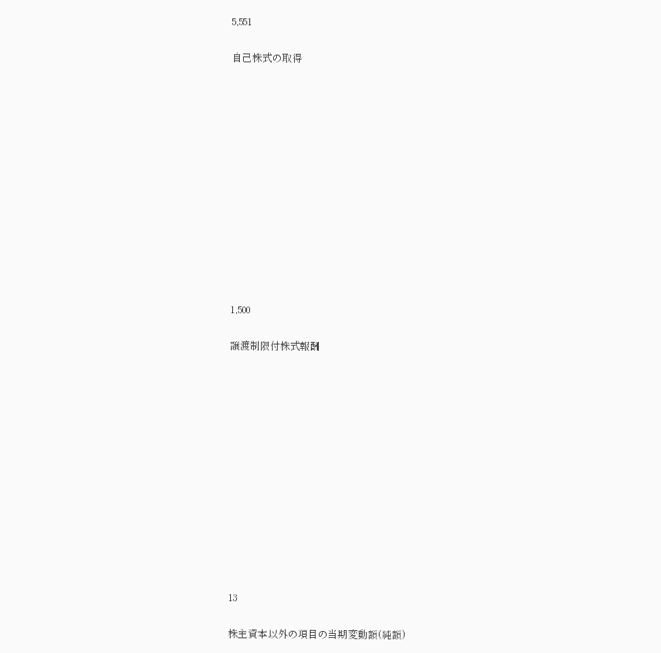5,551

自己株式の取得













1,500

譲渡制限付株式報酬













13

株主資本以外の項目の当期変動額(純額)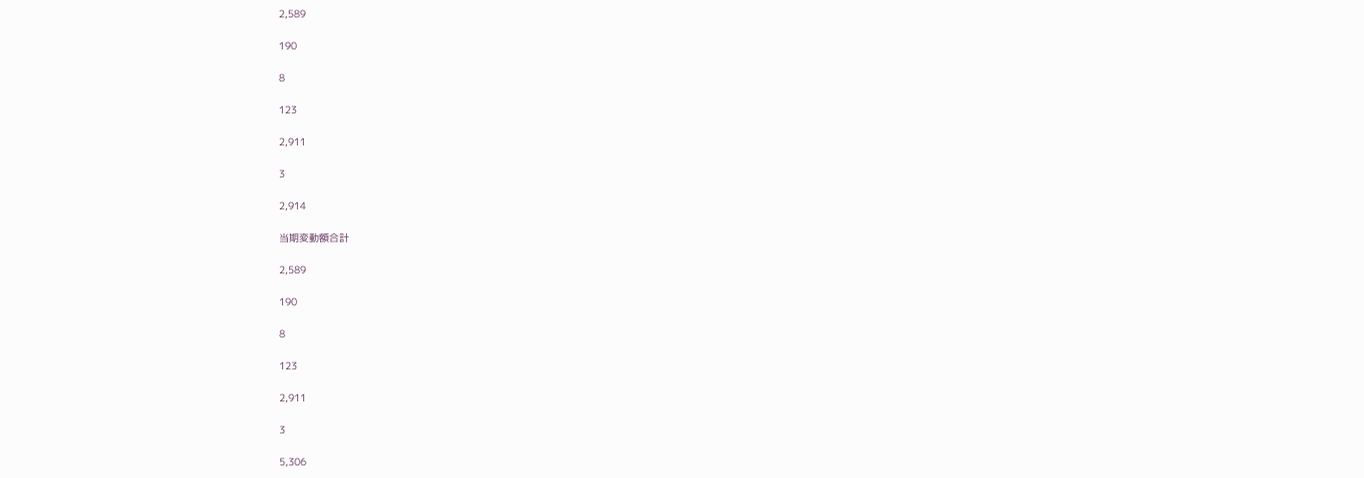2,589

190

8

123

2,911

3

2,914

当期変動額合計

2,589

190

8

123

2,911

3

5,306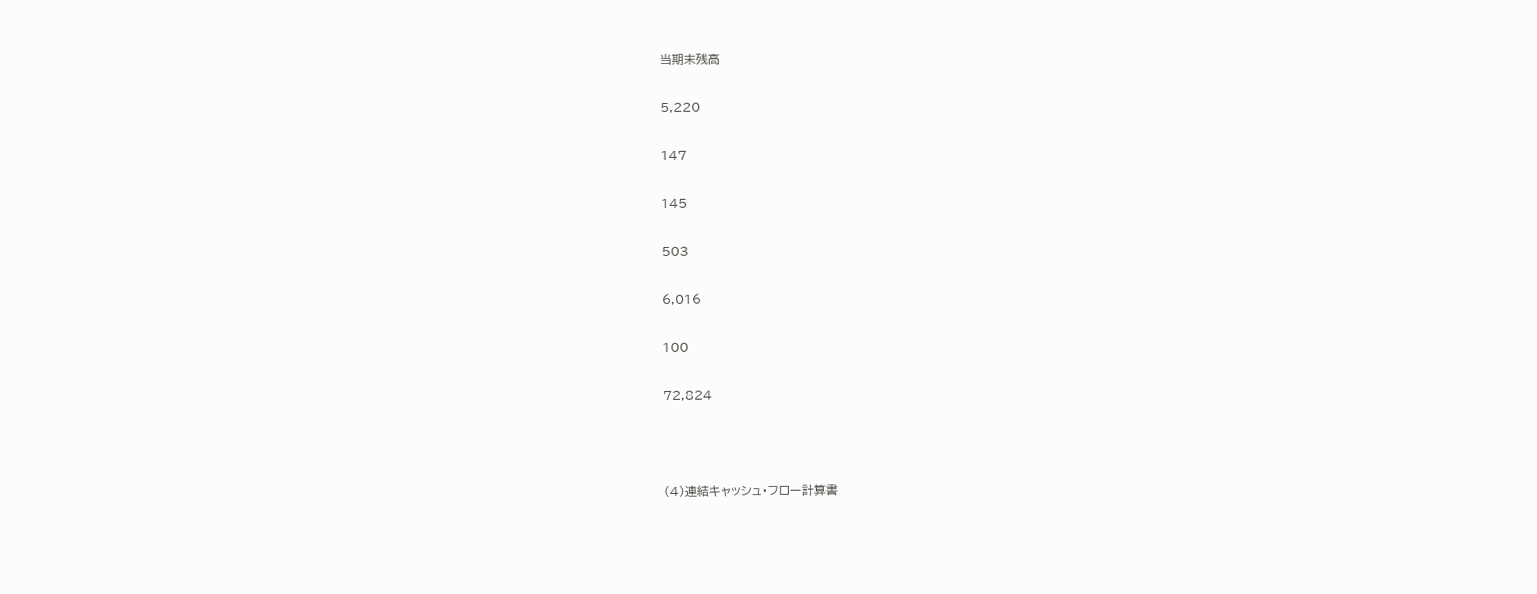当期末残高

5,220

147

145

503

6,016

100

72,824



(4)連結キャッシュ・フロー計算書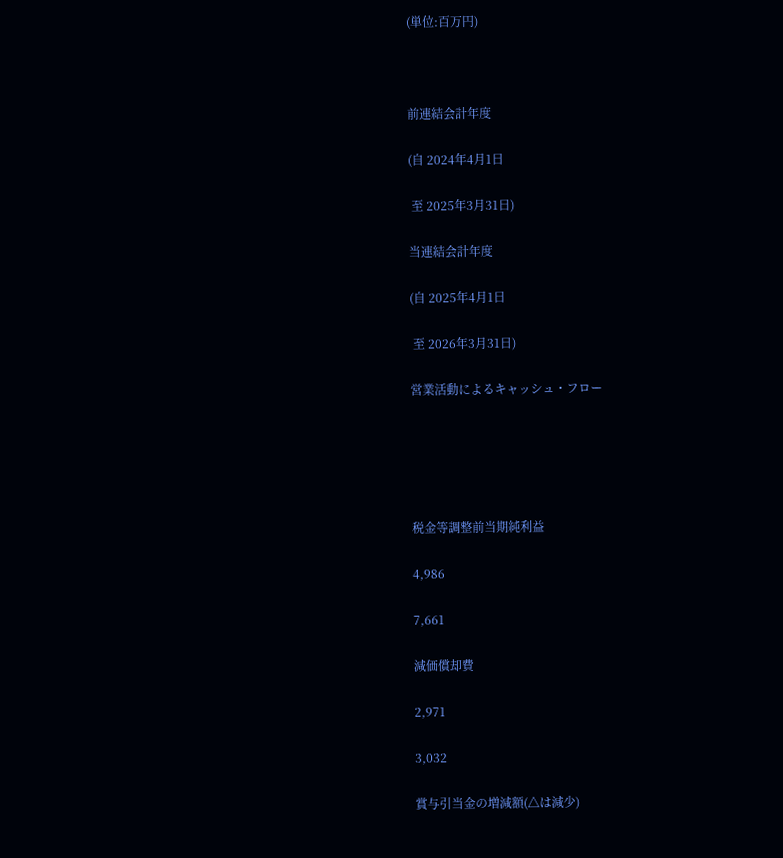(単位:百万円)



前連結会計年度

(自 2024年4月1日

 至 2025年3月31日)

当連結会計年度

(自 2025年4月1日

 至 2026年3月31日)

営業活動によるキャッシュ・フロー





税金等調整前当期純利益

4,986

7,661

減価償却費

2,971

3,032

賞与引当金の増減額(△は減少)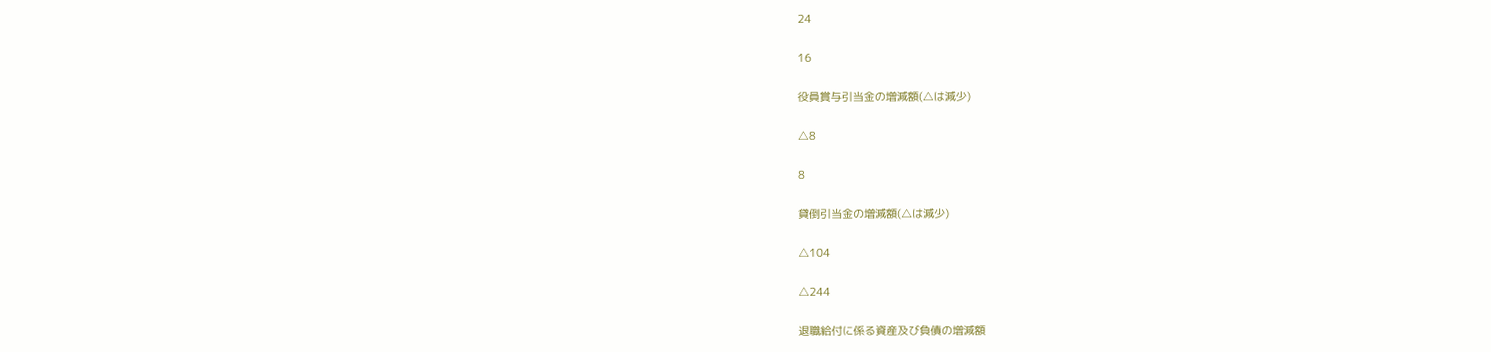24

16

役員賞与引当金の増減額(△は減少)

△8

8

貸倒引当金の増減額(△は減少)

△104

△244

退職給付に係る資産及び負債の増減額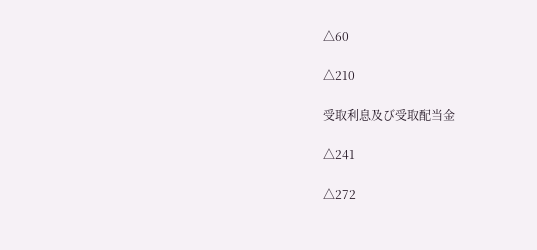△60

△210

受取利息及び受取配当金

△241

△272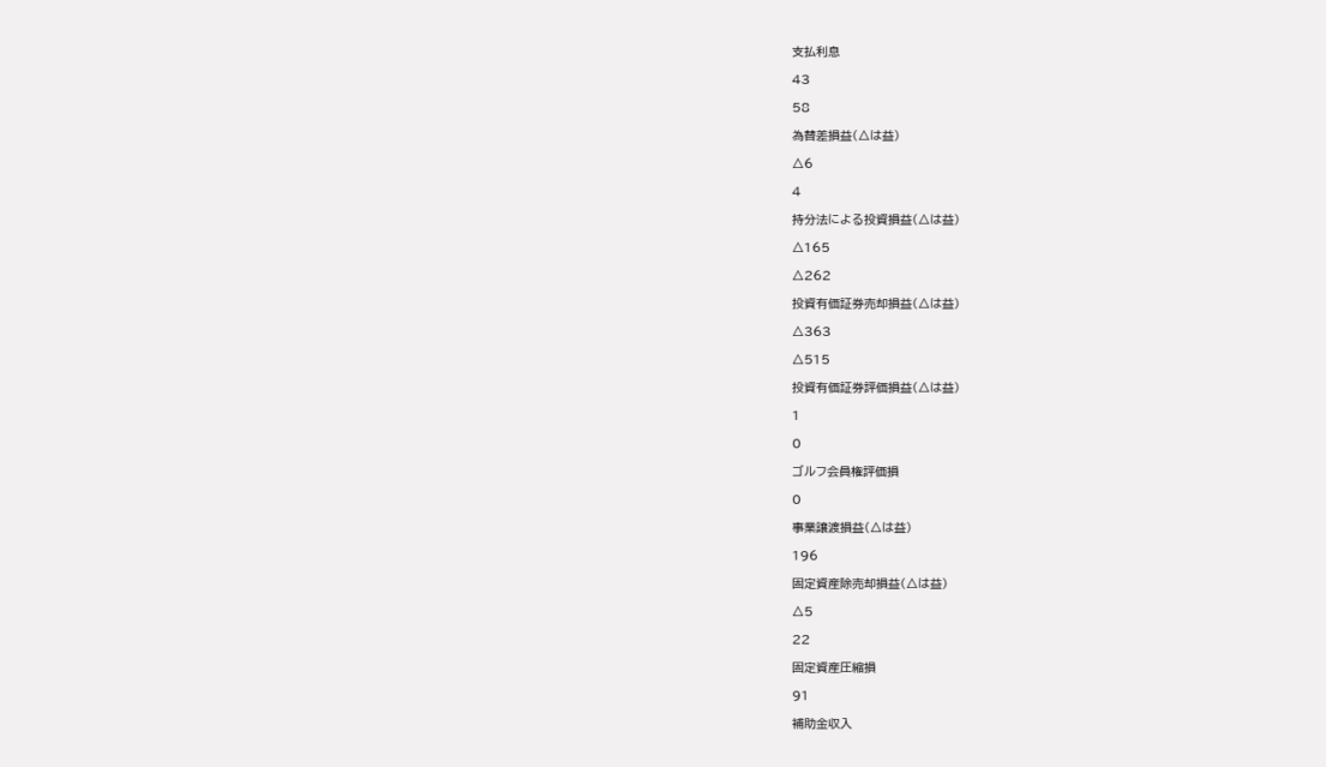支払利息

43

58

為替差損益(△は益)

△6

4

持分法による投資損益(△は益)

△165

△262

投資有価証券売却損益(△は益)

△363

△515

投資有価証券評価損益(△は益)

1

0

ゴルフ会員権評価損

0

事業譲渡損益(△は益)

196

固定資産除売却損益(△は益)

△5

22

固定資産圧縮損

91

補助金収入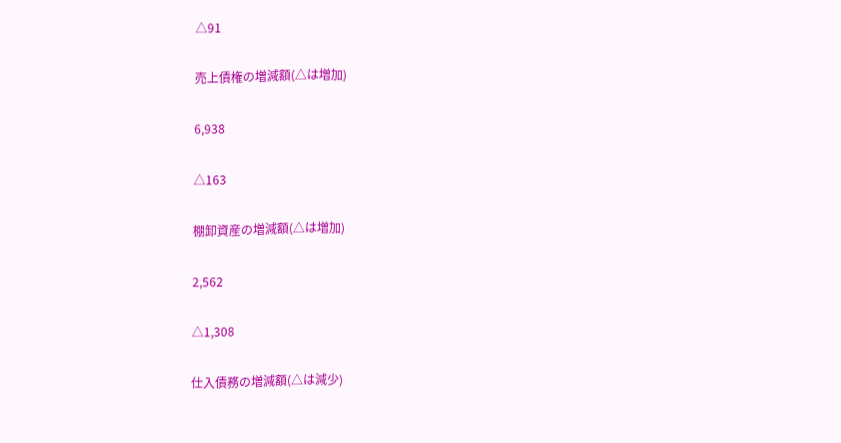△91

売上債権の増減額(△は増加)

6,938

△163

棚卸資産の増減額(△は増加)

2,562

△1,308

仕入債務の増減額(△は減少)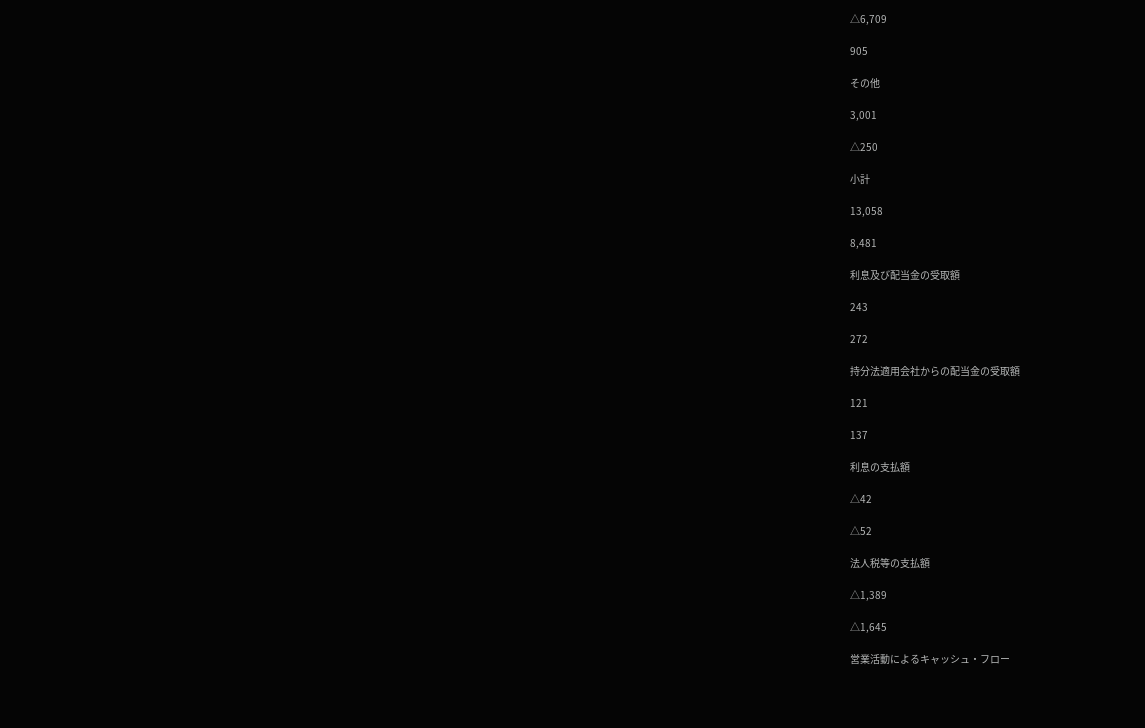△6,709

905

その他

3,001

△250

小計

13,058

8,481

利息及び配当金の受取額

243

272

持分法適用会社からの配当金の受取額

121

137

利息の支払額

△42

△52

法人税等の支払額

△1,389

△1,645

営業活動によるキャッシュ・フロー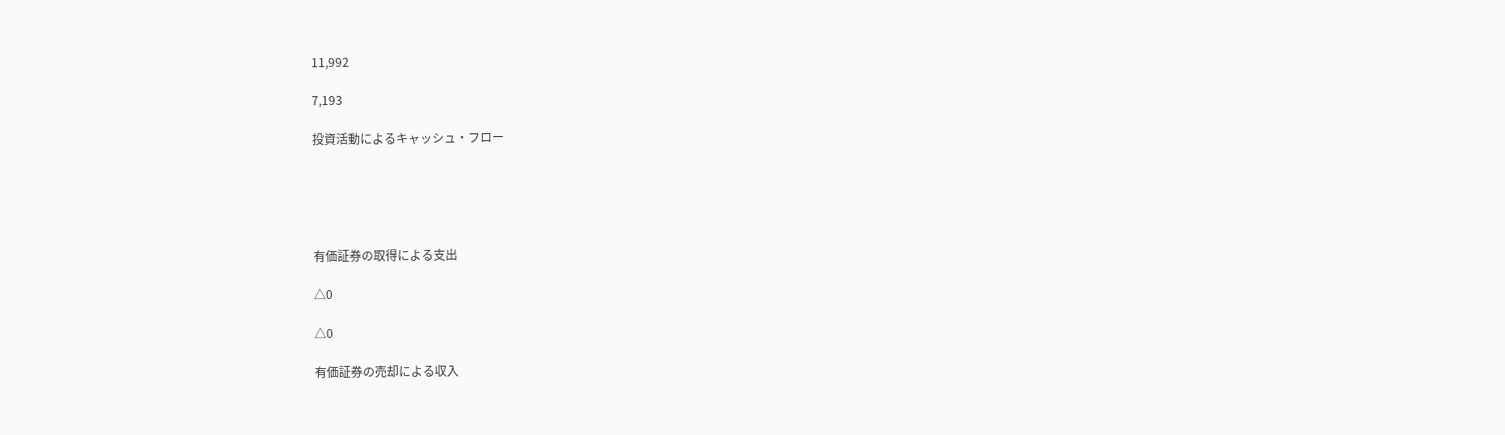11,992

7,193

投資活動によるキャッシュ・フロー





有価証券の取得による支出

△0

△0

有価証券の売却による収入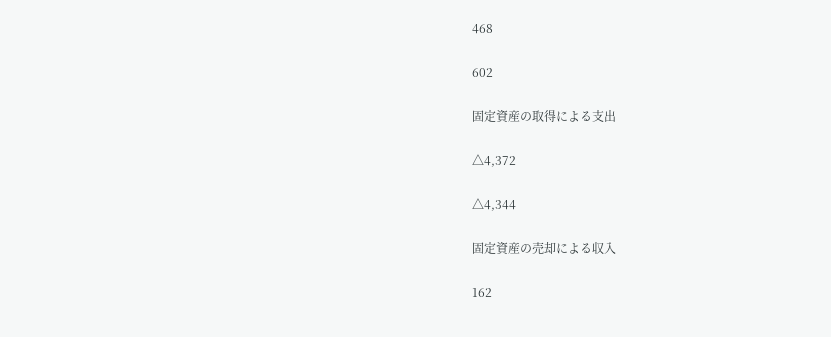468

602

固定資産の取得による支出

△4,372

△4,344

固定資産の売却による収入

162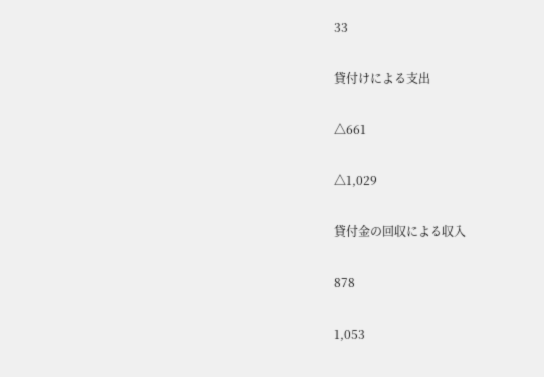33

貸付けによる支出

△661

△1,029

貸付金の回収による収入

878

1,053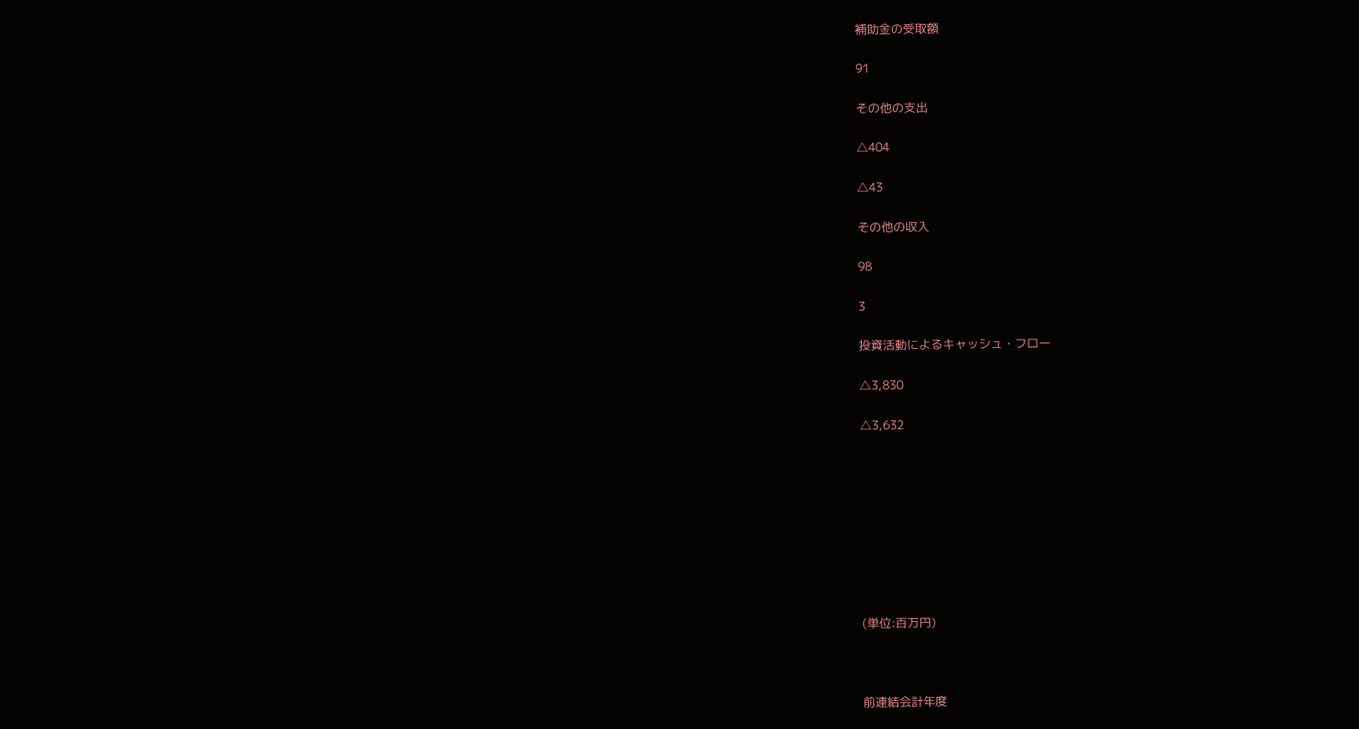補助金の受取額

91

その他の支出

△404

△43

その他の収入

98

3

投資活動によるキャッシュ・フロー

△3,830

△3,632









(単位:百万円)



前連結会計年度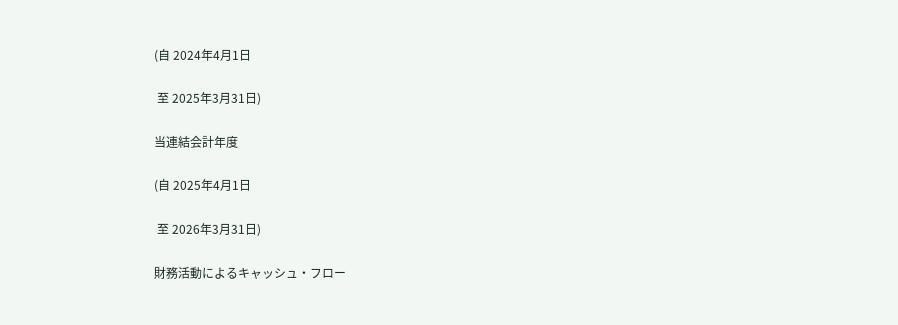(自 2024年4月1日

 至 2025年3月31日)

当連結会計年度

(自 2025年4月1日

 至 2026年3月31日)

財務活動によるキャッシュ・フロー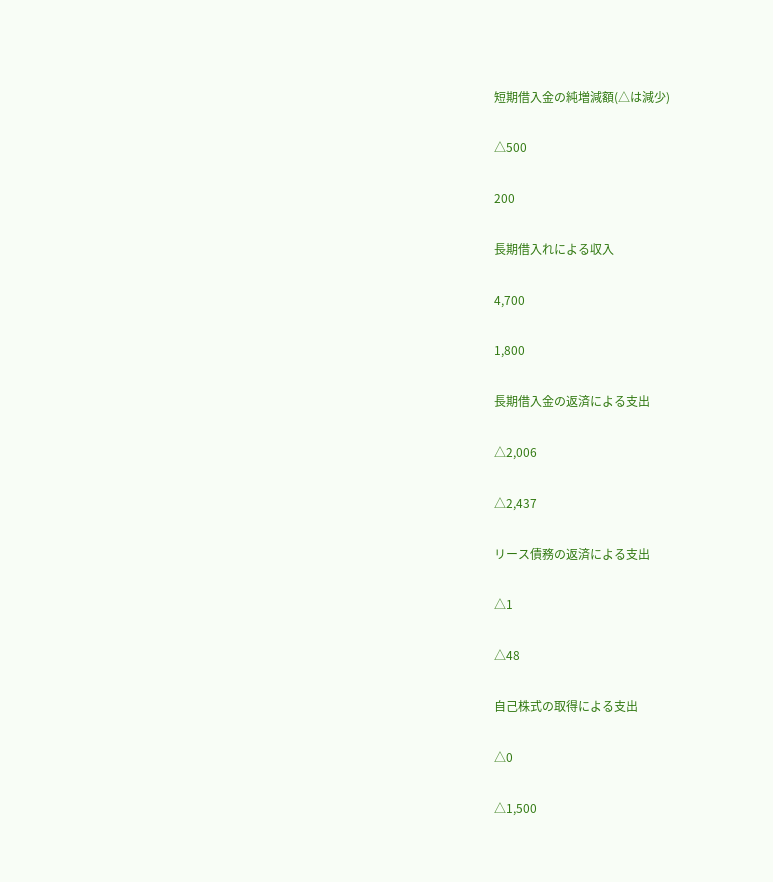短期借入金の純増減額(△は減少)

△500

200

長期借入れによる収入

4,700

1,800

長期借入金の返済による支出

△2,006

△2,437

リース債務の返済による支出

△1

△48

自己株式の取得による支出

△0

△1,500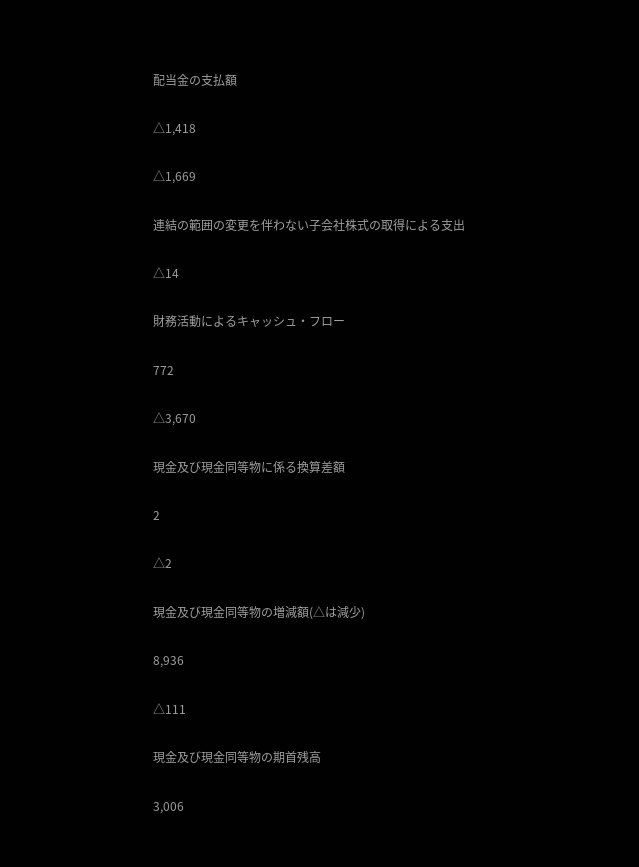配当金の支払額

△1,418

△1,669

連結の範囲の変更を伴わない子会社株式の取得による支出

△14

財務活動によるキャッシュ・フロー

772

△3,670

現金及び現金同等物に係る換算差額

2

△2

現金及び現金同等物の増減額(△は減少)

8,936

△111

現金及び現金同等物の期首残高

3,006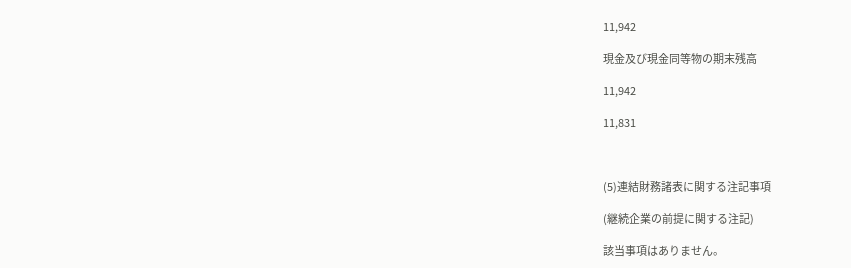11,942

現金及び現金同等物の期末残高

11,942

11,831



(5)連結財務諸表に関する注記事項

(継続企業の前提に関する注記)

該当事項はありません。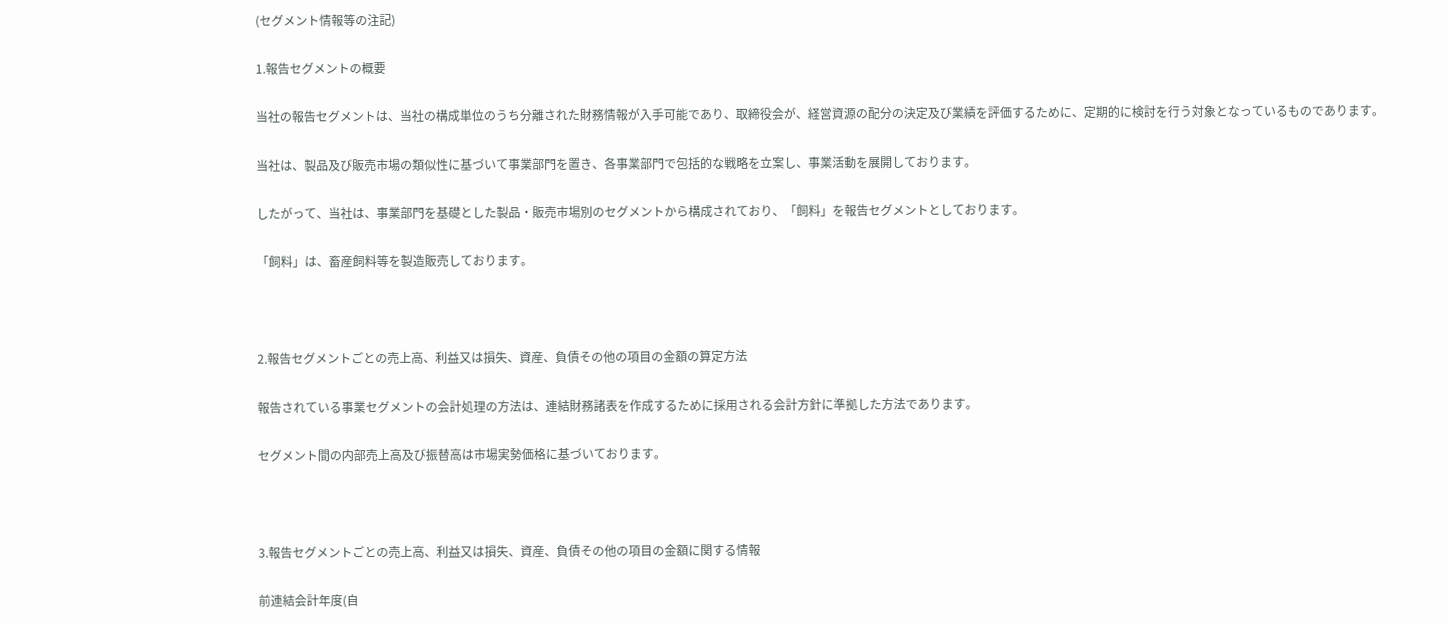(セグメント情報等の注記)

1.報告セグメントの概要

当社の報告セグメントは、当社の構成単位のうち分離された財務情報が入手可能であり、取締役会が、経営資源の配分の決定及び業績を評価するために、定期的に検討を行う対象となっているものであります。

当社は、製品及び販売市場の類似性に基づいて事業部門を置き、各事業部門で包括的な戦略を立案し、事業活動を展開しております。

したがって、当社は、事業部門を基礎とした製品・販売市場別のセグメントから構成されており、「飼料」を報告セグメントとしております。

「飼料」は、畜産飼料等を製造販売しております。



2.報告セグメントごとの売上高、利益又は損失、資産、負債その他の項目の金額の算定方法

報告されている事業セグメントの会計処理の方法は、連結財務諸表を作成するために採用される会計方針に準拠した方法であります。

セグメント間の内部売上高及び振替高は市場実勢価格に基づいております。



3.報告セグメントごとの売上高、利益又は損失、資産、負債その他の項目の金額に関する情報

前連結会計年度(自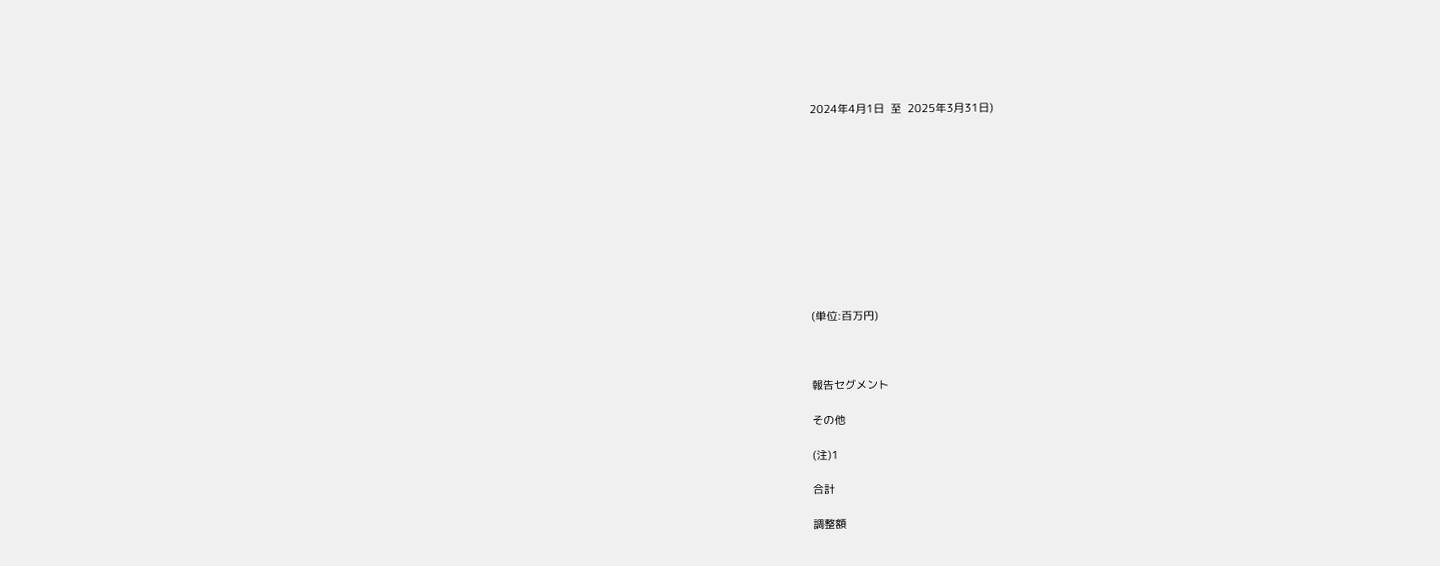2024年4月1日  至  2025年3月31日)











(単位:百万円)



報告セグメント

その他

(注)1

合計

調整額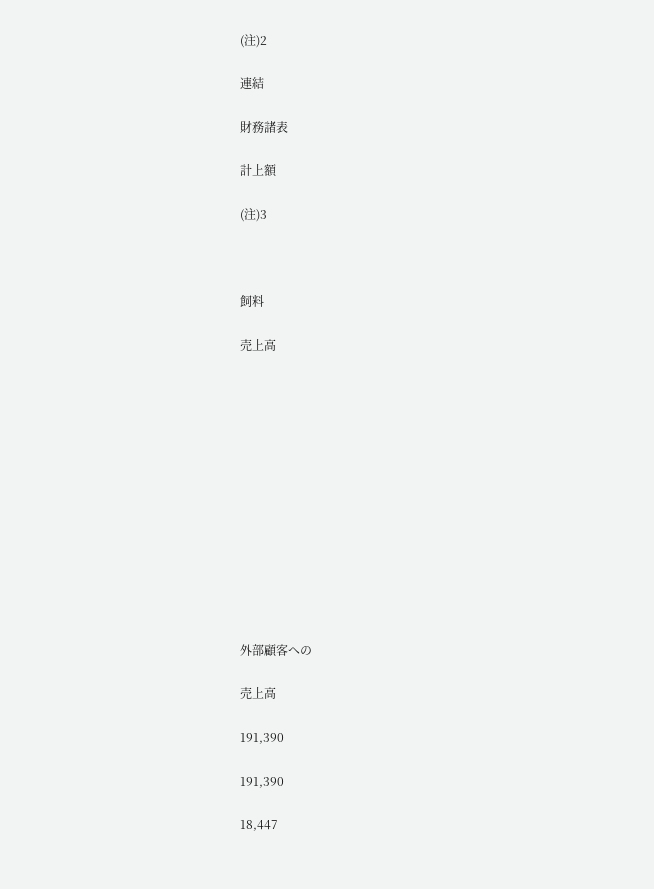(注)2

連結

財務諸表

計上額

(注)3



飼料

売上高













外部顧客への

売上高

191,390

191,390

18,447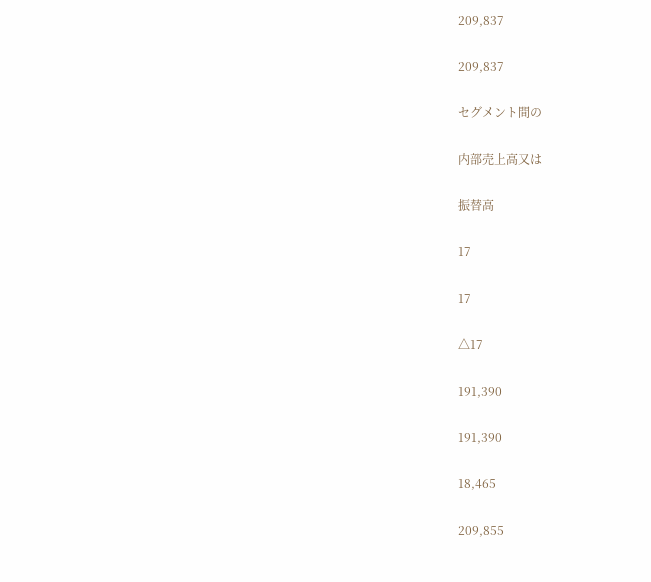209,837

209,837

セグメント間の

内部売上高又は

振替高

17

17

△17

191,390

191,390

18,465

209,855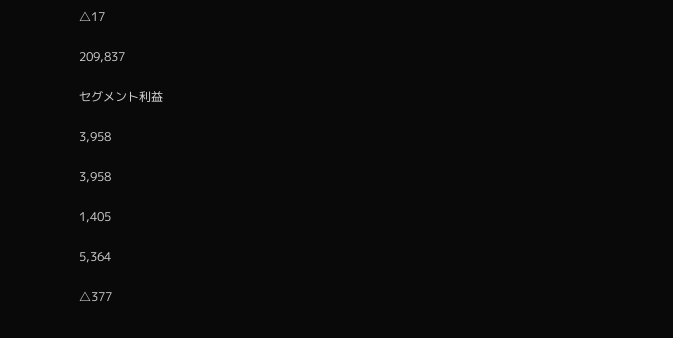△17

209,837

セグメント利益

3,958

3,958

1,405

5,364

△377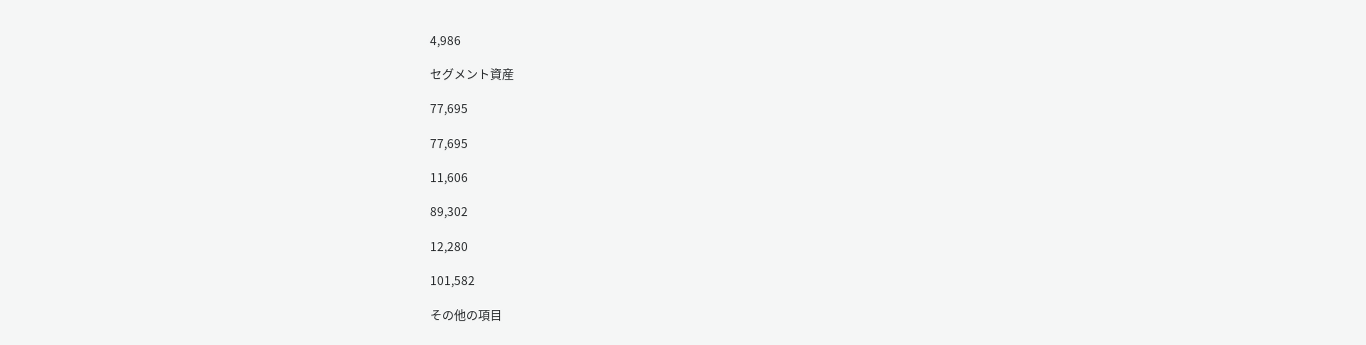4,986

セグメント資産

77,695

77,695

11,606

89,302

12,280

101,582

その他の項目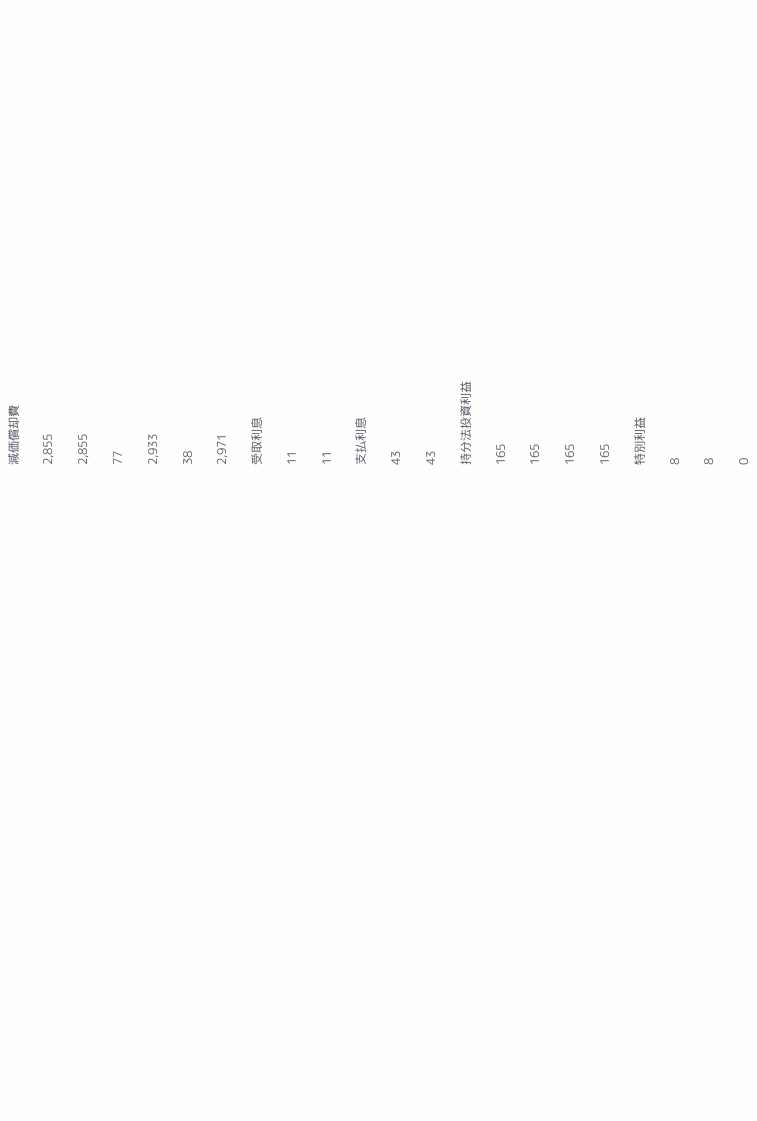減価償却費

2,855

2,855

77

2,933

38

2,971

受取利息

11

11

支払利息

43

43

持分法投資利益

165

165

165

165

特別利益

8

8

0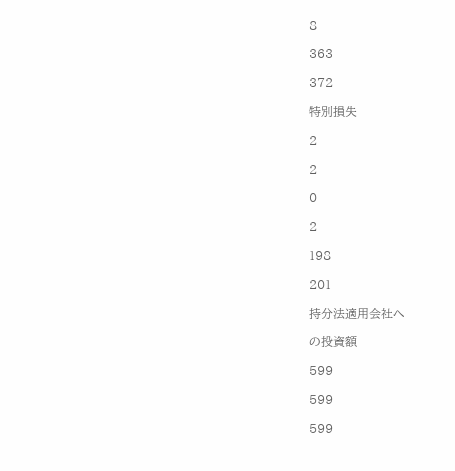8

363

372

特別損失

2

2

0

2

198

201

持分法適用会社へ

の投資額

599

599

599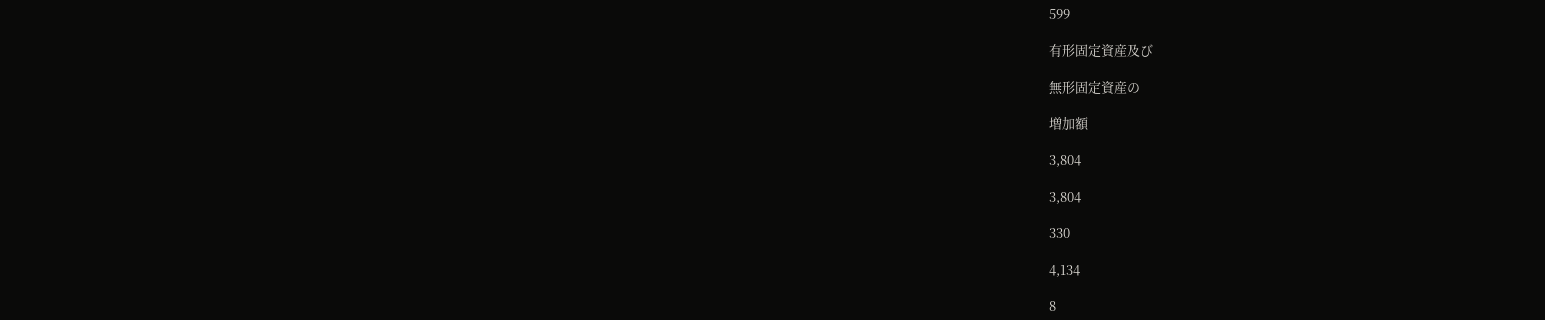599

有形固定資産及び

無形固定資産の

増加額

3,804

3,804

330

4,134

8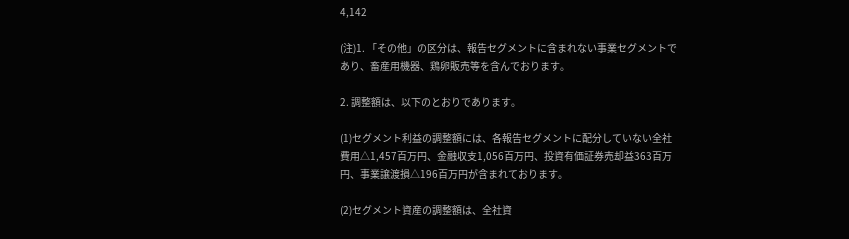4,142

(注)1. 「その他」の区分は、報告セグメントに含まれない事業セグメントであり、畜産用機器、鶏卵販売等を含んでおります。

2. 調整額は、以下のとおりであります。

(1)セグメント利益の調整額には、各報告セグメントに配分していない全社費用△1,457百万円、金融収支1,056百万円、投資有価証券売却益363百万円、事業譲渡損△196百万円が含まれております。

(2)セグメント資産の調整額は、全社資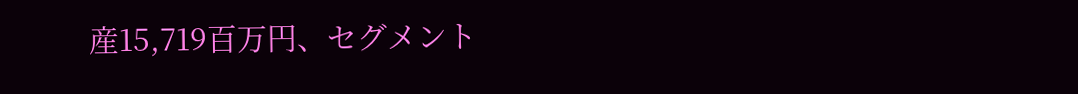産15,719百万円、セグメント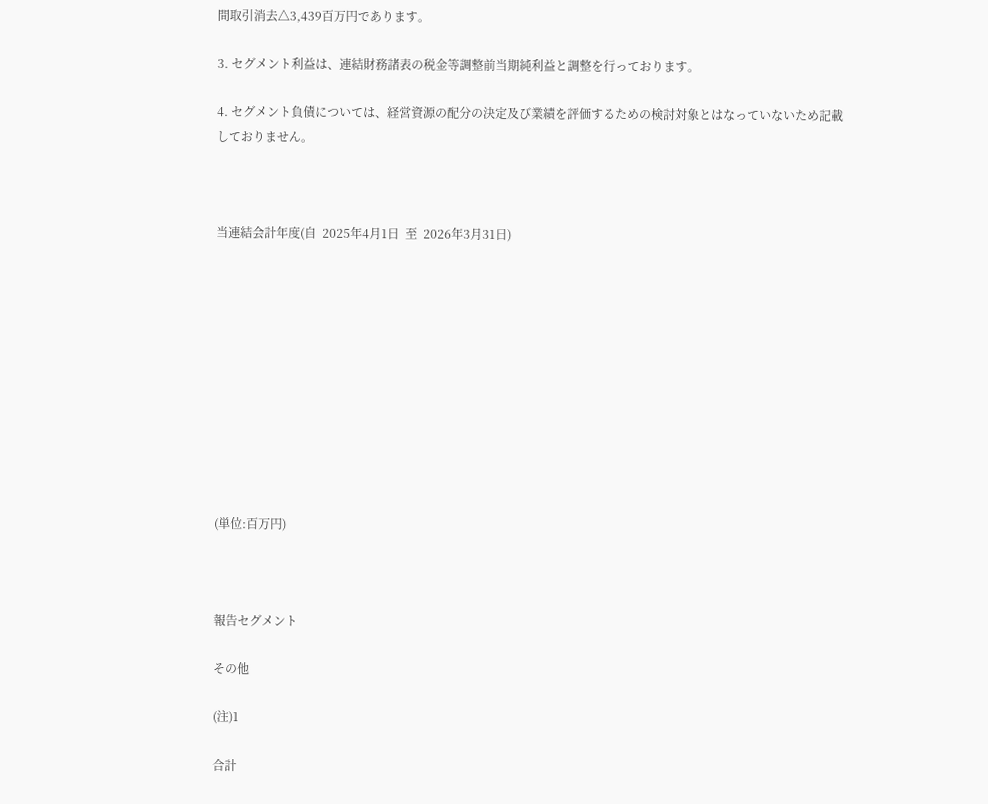間取引消去△3,439百万円であります。

3. セグメント利益は、連結財務諸表の税金等調整前当期純利益と調整を行っております。

4. セグメント負債については、経営資源の配分の決定及び業績を評価するための検討対象とはなっていないため記載しておりません。



当連結会計年度(自  2025年4月1日  至  2026年3月31日)











(単位:百万円)



報告セグメント

その他

(注)1

合計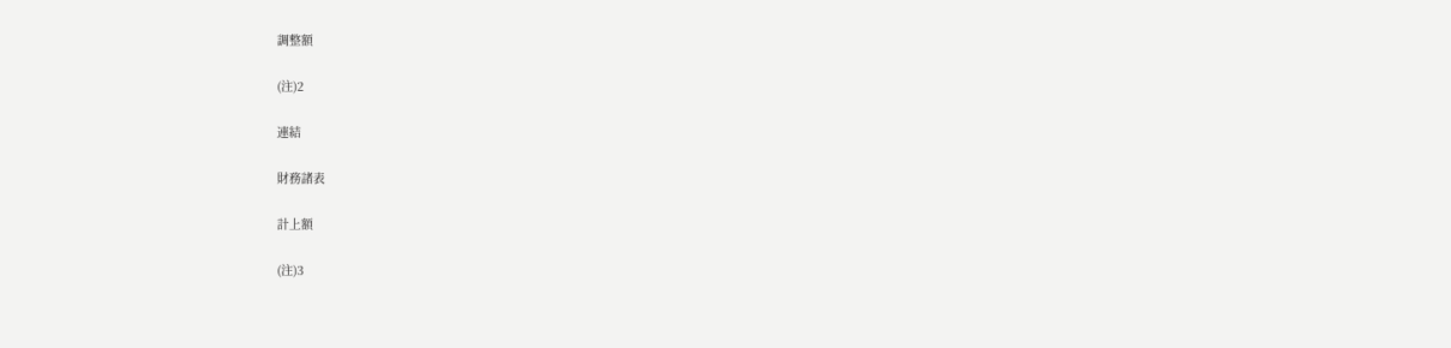調整額

(注)2

連結

財務諸表

計上額

(注)3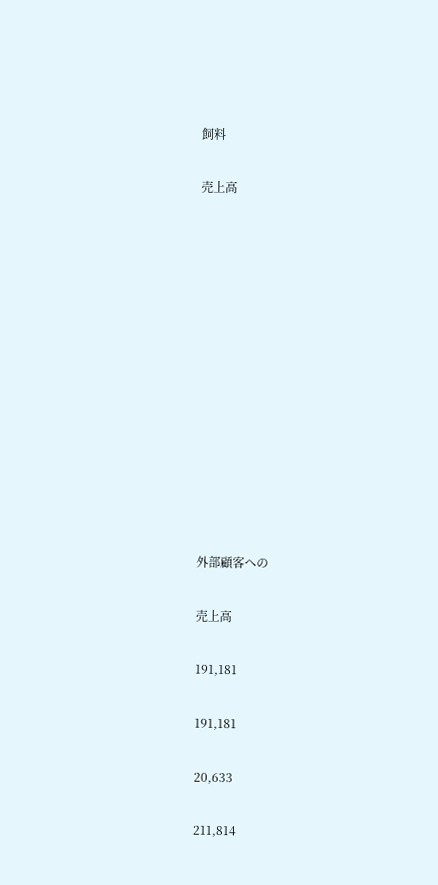飼料

売上高













外部顧客への

売上高

191,181

191,181

20,633

211,814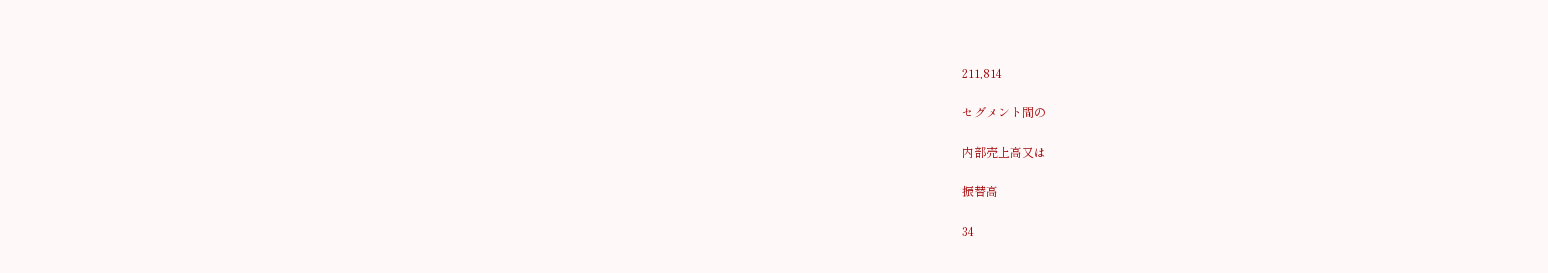211,814

セグメント間の

内部売上高又は

振替高

34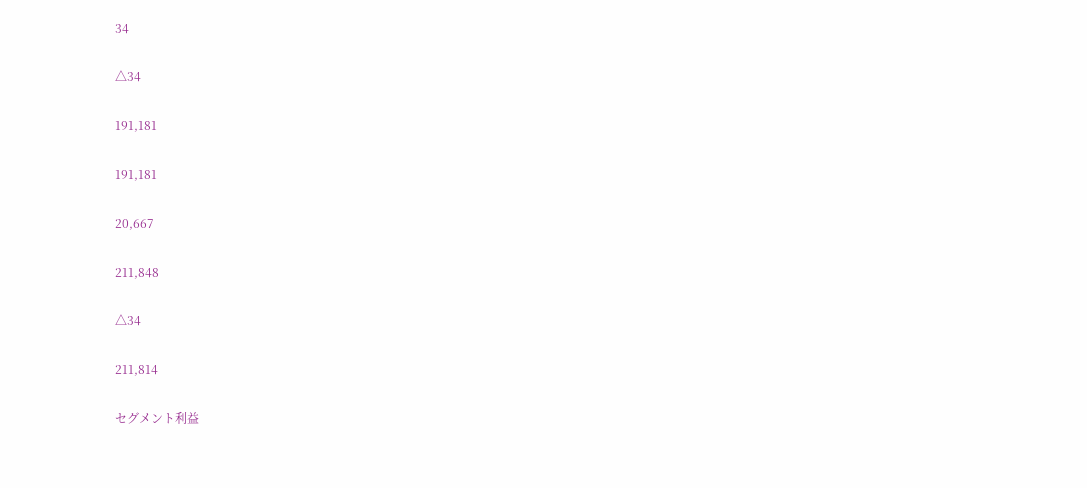34

△34

191,181

191,181

20,667

211,848

△34

211,814

セグメント利益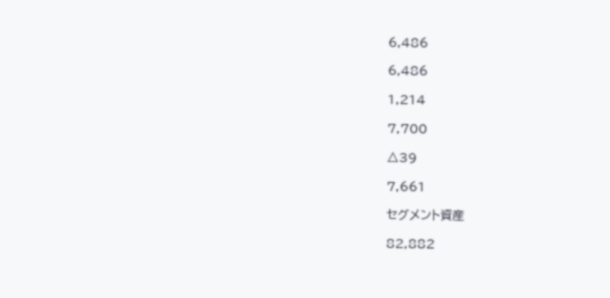6,486

6,486

1,214

7,700

△39

7,661

セグメント資産

82,882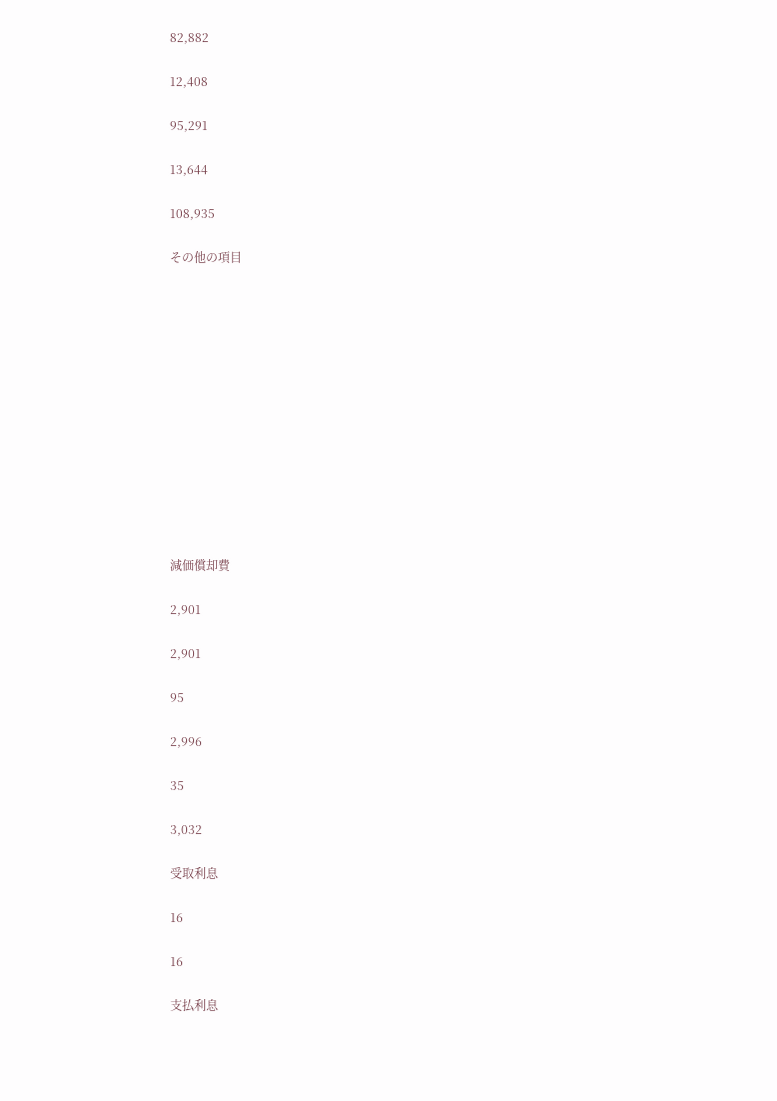82,882

12,408

95,291

13,644

108,935

その他の項目













減価償却費

2,901

2,901

95

2,996

35

3,032

受取利息

16

16

支払利息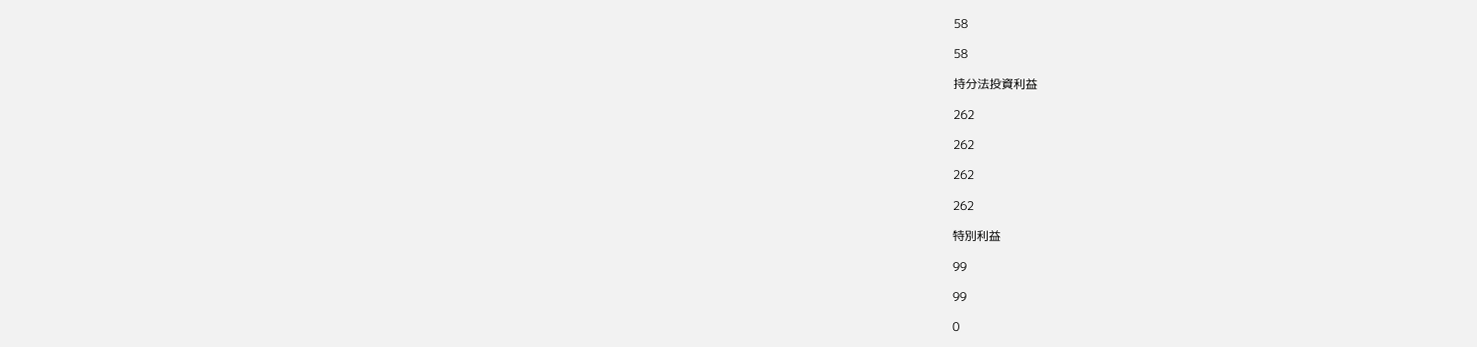58

58

持分法投資利益

262

262

262

262

特別利益

99

99

0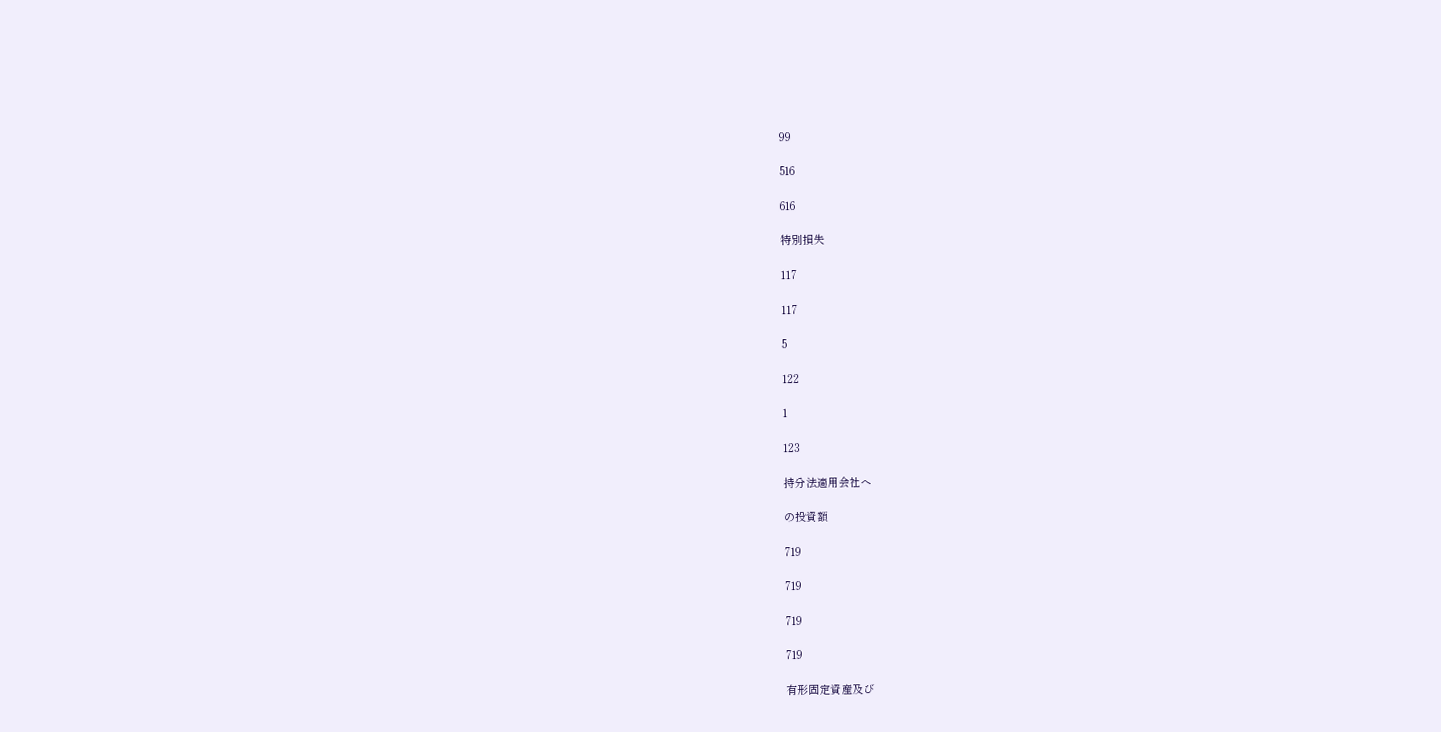99

516

616

特別損失

117

117

5

122

1

123

持分法適用会社へ

の投資額

719

719

719

719

有形固定資産及び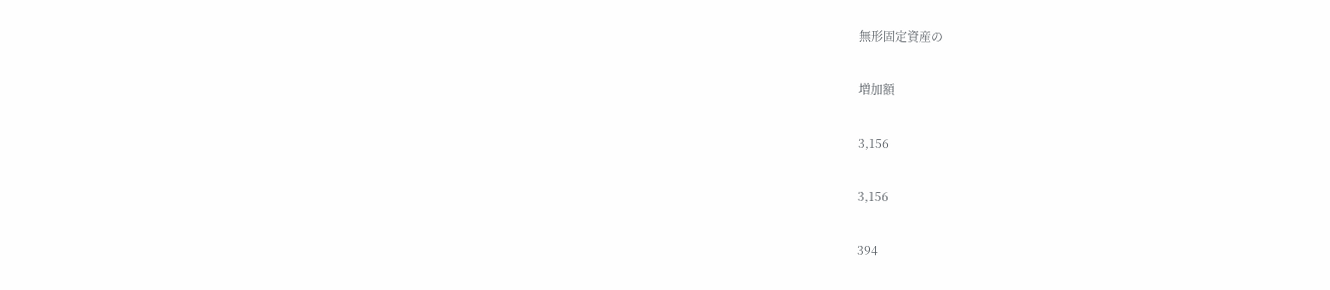無形固定資産の

増加額

3,156

3,156

394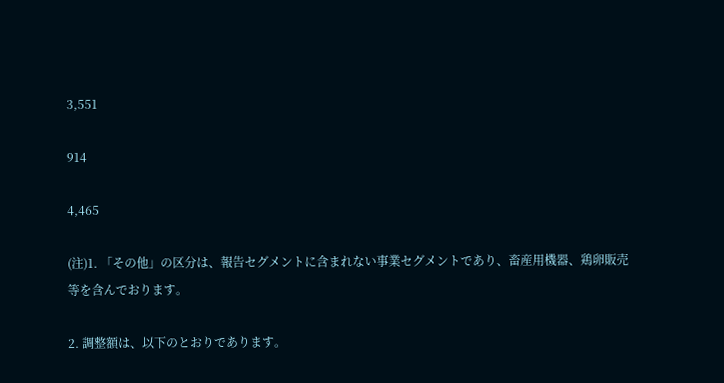3,551

914

4,465

(注)1. 「その他」の区分は、報告セグメントに含まれない事業セグメントであり、畜産用機器、鶏卵販売等を含んでおります。

2. 調整額は、以下のとおりであります。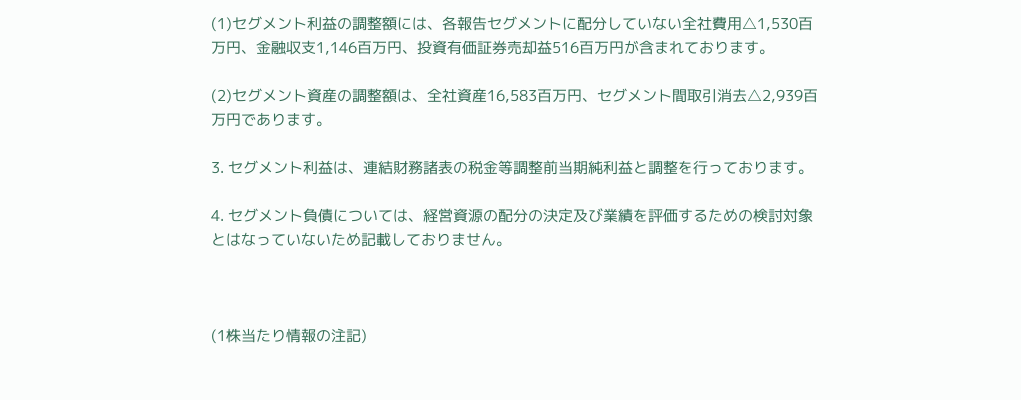(1)セグメント利益の調整額には、各報告セグメントに配分していない全社費用△1,530百万円、金融収支1,146百万円、投資有価証券売却益516百万円が含まれております。

(2)セグメント資産の調整額は、全社資産16,583百万円、セグメント間取引消去△2,939百万円であります。

3. セグメント利益は、連結財務諸表の税金等調整前当期純利益と調整を行っております。

4. セグメント負債については、経営資源の配分の決定及び業績を評価するための検討対象とはなっていないため記載しておりません。



(1株当たり情報の注記)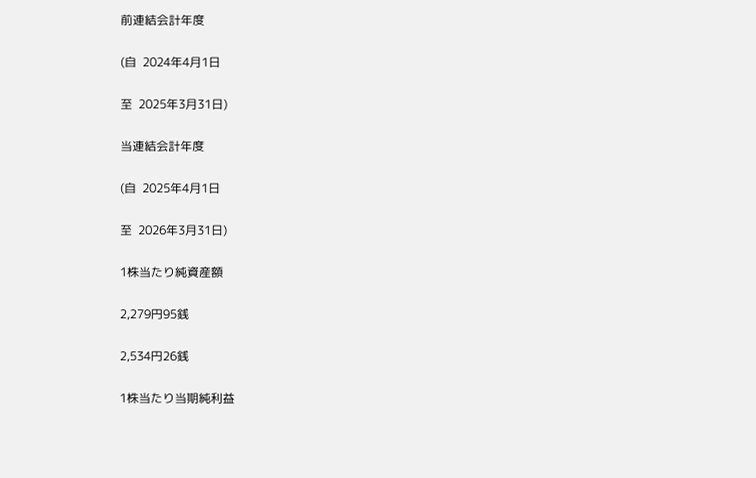前連結会計年度

(自  2024年4月1日

至  2025年3月31日)

当連結会計年度

(自  2025年4月1日

至  2026年3月31日)

1株当たり純資産額

2,279円95銭

2,534円26銭

1株当たり当期純利益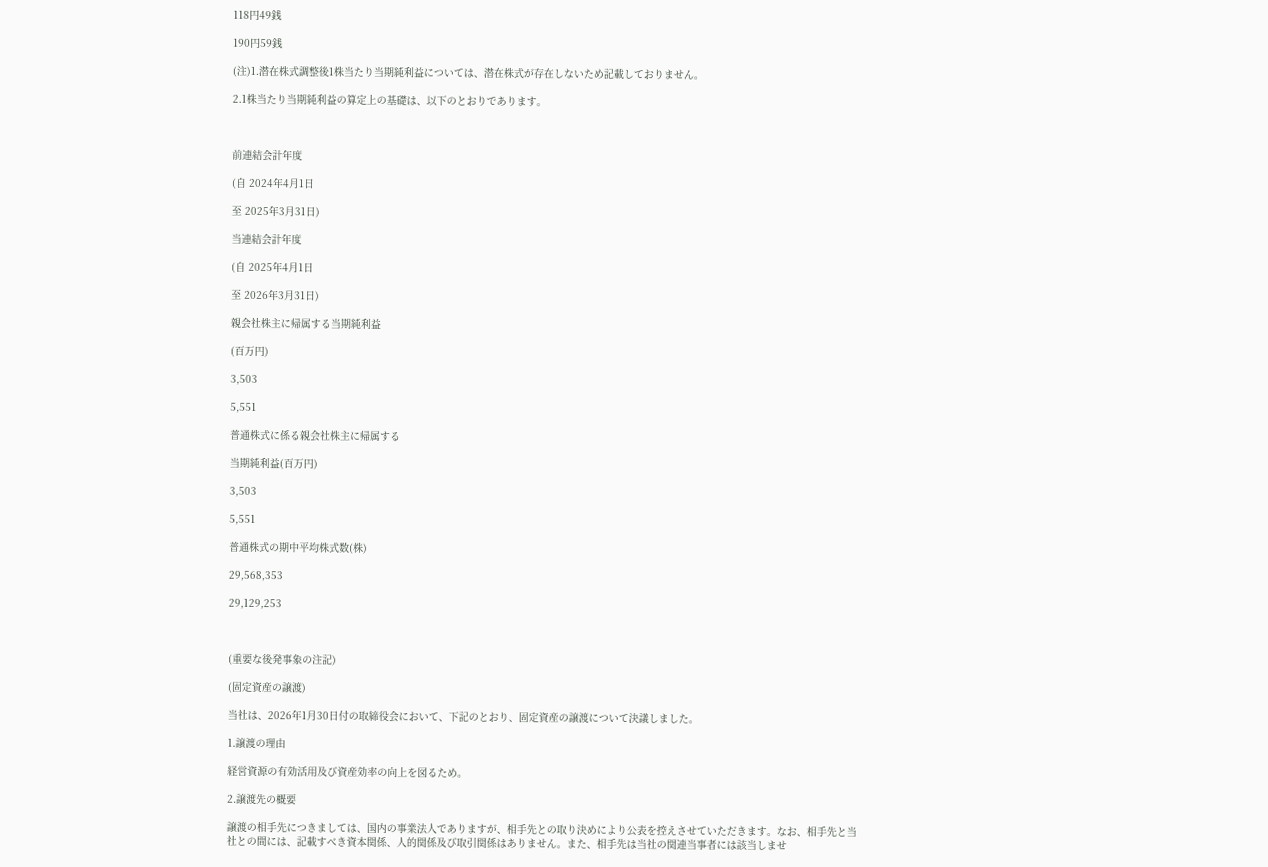118円49銭

190円59銭

(注)1.潜在株式調整後1株当たり当期純利益については、潜在株式が存在しないため記載しておりません。

2.1株当たり当期純利益の算定上の基礎は、以下のとおりであります。



前連結会計年度

(自 2024年4月1日

至 2025年3月31日)

当連結会計年度

(自 2025年4月1日

至 2026年3月31日)

親会社株主に帰属する当期純利益

(百万円)

3,503

5,551

普通株式に係る親会社株主に帰属する

当期純利益(百万円)

3,503

5,551

普通株式の期中平均株式数(株)

29,568,353

29,129,253



(重要な後発事象の注記)

(固定資産の譲渡)

当社は、2026年1月30日付の取締役会において、下記のとおり、固定資産の譲渡について決議しました。

1.譲渡の理由

経営資源の有効活用及び資産効率の向上を図るため。

2.譲渡先の概要

譲渡の相手先につきましては、国内の事業法人でありますが、相手先との取り決めにより公表を控えさせていただきます。なお、相手先と当社との間には、記載すべき資本関係、人的関係及び取引関係はありません。また、相手先は当社の関連当事者には該当しませ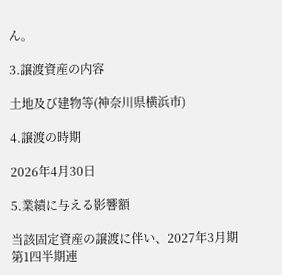ん。

3.譲渡資産の内容

土地及び建物等(神奈川県横浜市)

4.譲渡の時期

2026年4月30日

5.業績に与える影響額

当該固定資産の譲渡に伴い、2027年3月期第1四半期連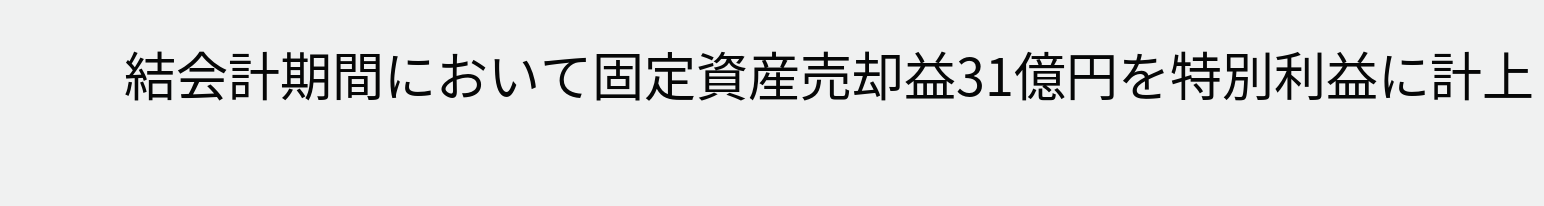結会計期間において固定資産売却益31億円を特別利益に計上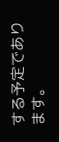する予定であります。